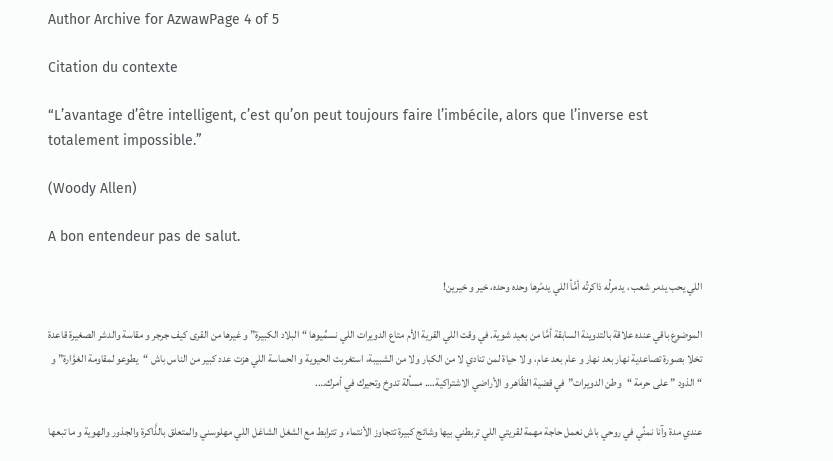Author Archive for AzwawPage 4 of 5

Citation du contexte

“L’avantage d’être intelligent, c’est qu’on peut toujours faire l’imbécile, alors que l’inverse est totalement impossible.”

(Woody Allen)

A bon entendeur pas de salut.

اللي يحب يدمر شعب ، يدمرلُه ذاكرتُه أمَّأ اللي يدمّرها وحده وحده، خير و خيرين!

الموضوع باقي عنده علاقة بالتدوينة السابقة أمَّا من بعيد شوية. في وقت اللي القرية الأم متاع الدويرات اللي نسمِّيوها “البلاد الكبيرة” و غيرها من القرى كيف جرجر و مقاسة والدشر الصغيرة قاعدة تخلا بصورة تصاعدية نهار بعد نهار و عام بعد عام، و لا حياة لمن تنادي لا من الكبار ولا من الشبيبة، استغربت الحيوية و الحماسة اللي هزت عدد كبير من الناس باش “يطوعو لمقاومة الغوَّارة” و “الذود ” على حرمة “وطن الدويرات”في قضية الظّاهر و الأراضي الاشتراكية…. مسألة تدوخ وتحيرك في أمرك….

عندي مدة وآنا نمنِّي في روحي باش نعمل حاجة مهمة لقريتي اللي تربطني بيها وشائج كبيرة تتجاوز الأنتماء و تترابط مع الشغل الشاغل اللي مهلوسني والمتعلق بالذَّاكرة والجذور والهوية و ما تبعها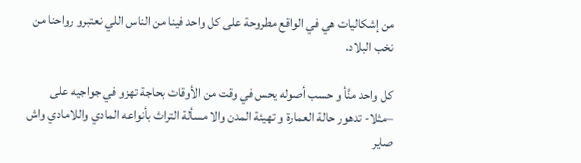من إشكاليات هي في الواقع مطروحة على كل واحد فينا من الناس اللي نعتبرو رواحنا من نخب البلاد.

كل واحد منَّأ و حسب أصوله يحس في وقت من الأوقات بحاجة تهزو في جواجيه على –مثلا- تدهور حالة العمارة و تهيئة المدن والا مسألة التراث بأنواعه المادي واللامادي واش صاير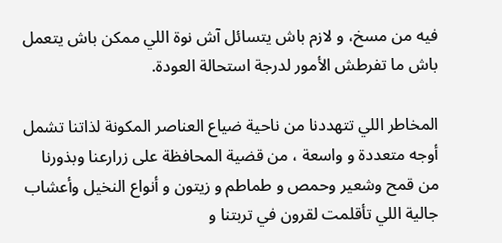فيه من مسخ، و لازم باش يتسائل آش نوة اللي ممكن باش يتعمل باش ما تفرطش الأمور لدرجة استحالة العودة.

المخاطر اللي تتهددنا من ناحية ضياع العناصر المكونة لذاتنا تشمل أوجه متعددة و واسعة ، من قضية المحافظة على زرارعنا وبذورنا من قمح وشعير وحمص و طماطم و زيتون و أنواع النخيل وأعشاب جالية اللي تأقلمت لقرون في تربتنا و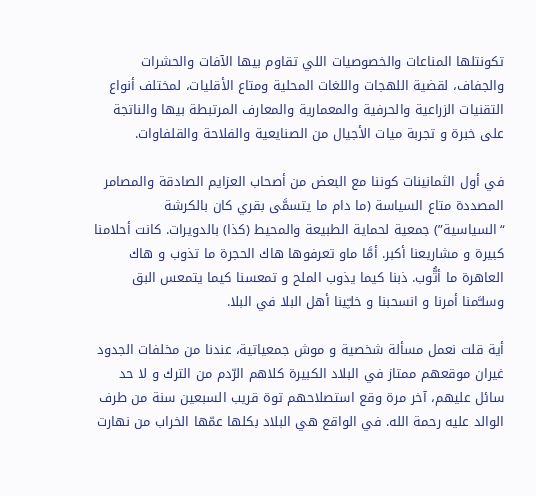تكونتلها المناعات والخصوصيات اللي تقاوم بيها الآفات والحشرات والجفاف، لقضية اللهجات واللغات المحلية ومتاع الأقليات، لمختلف أنواع التقنيات الزراعية والحرفية والمعمارية والمعارف المرتبطة بيها والناتجة على خبرة و تجربة ميات الأجيال من الصنايعية والفلاحة والقلفاوات.

في أول الثمانينات كوننا مع البعض من أصحاب العزايم الصادقة والمصامر المصددة متاع السياسة (ما دام ما يتسمَّى بقري كان بالكرشة “السياسية”) جمعية لحماية الطبيعة والمحيط (كذا) بالدويرات. كانت أحلامنا كبيرة و مشاريعنا أكبر. أمَّا ماو تعرفوها هاك الحجرة ما تذوب و هاك العاهرة ما أتُّوب. ذبنا كيما يذوب الملح و تمعسنا كيما يتمعس البق وسلـَّمنا أمرنا و انسحبنا و خلـِّينا أهل البلا في البلا.

أية قلت نعمل مسألة شخصية و موش جمعياتية، عندنا من مخلفات الجدود غيران موقعهم ممتاز في البلاد الكبيرة كلاهم الرّدم من الترك و لا حد سائل عليهم، آخر مرة وقع استصلاحهم توة قريب السبعين سنة من طرف الوالد عليه رحمة الله. في الواقع هي البلاد بكلها عمّها الخراب من نهارت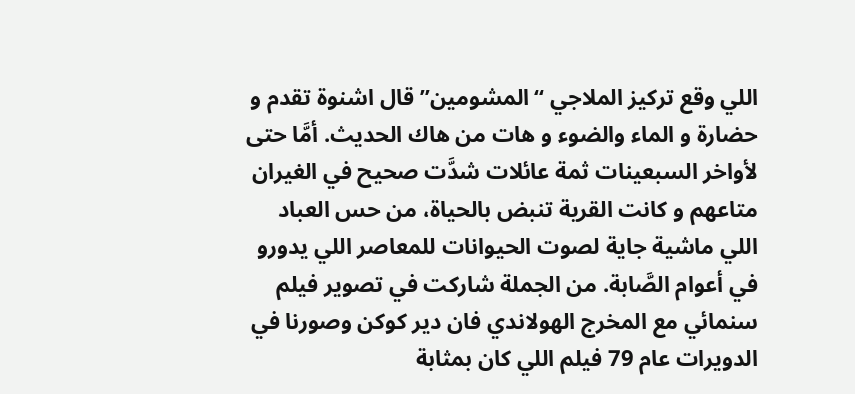اللي وقع تركيز الملاجي “المشومين” قال اشنوة تقدم و حضارة و الماء والضوء و هات من هاك الحديث. أمَّا حتى لأواخر السبعينات ثمة عائلات شدَّت صحيح في الغيران متاعهم و كانت القرية تنبض بالحياة، من حس العباد اللي ماشية جاية لصوت الحيوانات للمعاصر اللي يدورو في أعوام الصَّابة. من الجملة شاركت في تصوير فيلم سنمائي مع المخرج الهولاندي فان دير كوكن وصورنا في الدويرات عام 79 فيلم اللي كان بمثابة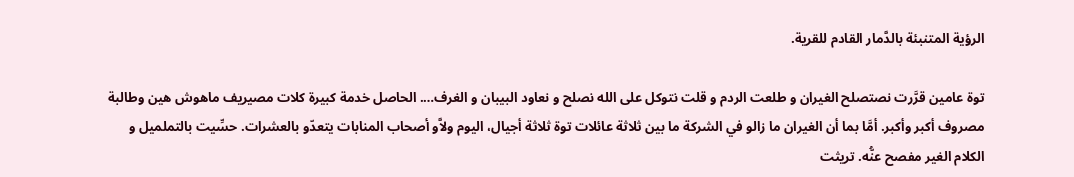الرؤية المتنبئة بالدَّمار القادم للقرية.

توة عامين قرَّرت نصتصلح الغيران و طلعت الردم و قلت نتوكل على الله نصلح و نعاود البيبان و الغرف…. الحاصل خدمة كبيرة كلات مصيريف ماهوش هين وطالبة مصروف أكبر وأكبر. أمَّا بما أن الغيران ما زالو في الشركة ما بين ثلاثة عائلات توة ثلاثة أجيال، اليوم ولاَّو أصحاب المنابات يتعدّو بالعشرات. حسِّيت بالتملميل و الكلام الغير مفصح عنُّه. تريثت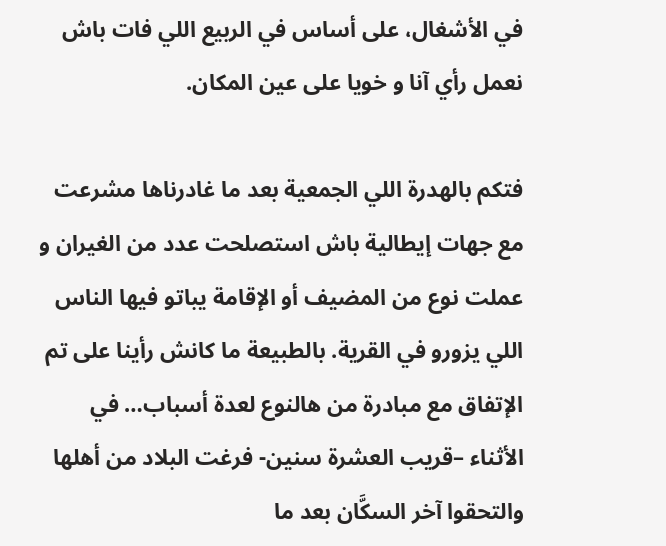في الأشغال، على أساس في الربيع اللي فات باش نعمل رأي آنا و خويا على عين المكان.

فتكم بالهدرة اللي الجمعية بعد ما غادرناها مشرعت مع جهات إيطالية باش استصلحت عدد من الغيران و عملت نوع من المضيف أو الإقامة يباتو فيها الناس اللي يزورو في القرية. بالطبيعة ما كانش رأينا على تم الإتفاق مع مبادرة من هالنوع لعدة أسباب… في الأثناء –قريب العشرة سنين- فرغت البلاد من أهلها والتحقوا آخر السكَّان بعد ما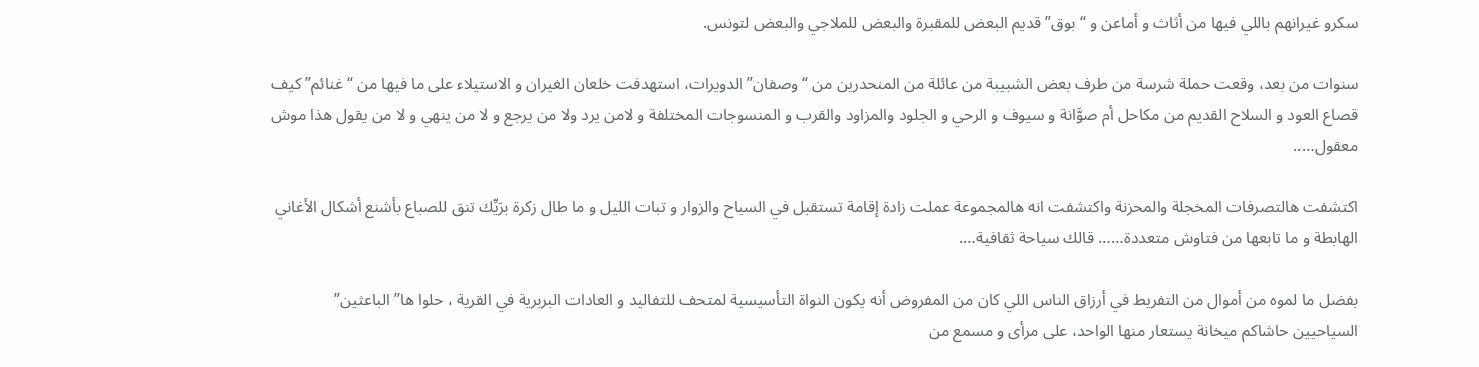سكرو غيرانهم باللي فيها من أثاث و أماعن و “بوق” قديم البعض للمقبرة والبعض للملاجي والبعض لتونس.

سنوات من بعد، وقعت حملة شرسة من طرف بعض الشبيبة من عائلة من المنحدرين من “وصفان” الدويرات، استهدفت خلعان الغيران و الاستيلاء على ما فيها من “غنائم” كيف قصاع العود و السلاح القديم من مكاحل أم صوَّانة و سيوف و الرحي و الجلود والمزاود والقرب و المنسوجات المختلفة و لامن يرد ولا من يرجع و لا من ينهي و لا من يقول هذا موش معقول…..

اكتشفت هالتصرفات المخجلة والمحزنة واكتشفت انه هالمجموعة عملت زادة إقامة تستقبل في السياح والزوار و تبات الليل و ما طال زكرة برَيِّك تنق للصباع بأشنع أشكال الأغاني الهابطة و ما تابعها من فتاوش متعددة…… قالك سياحة ثقافية….

بفضل ما لموه من أموال من التفريط في أرزاق الناس اللي كان من المفروض أنه يكون النواة التأسيسية لمتحف للتفاليد و العادات البربرية في القرية ، حلوا ها” الباعثين” السياحيين حاشاكم ميخانة يستعار منها الواحد، على مرأى و مسمع من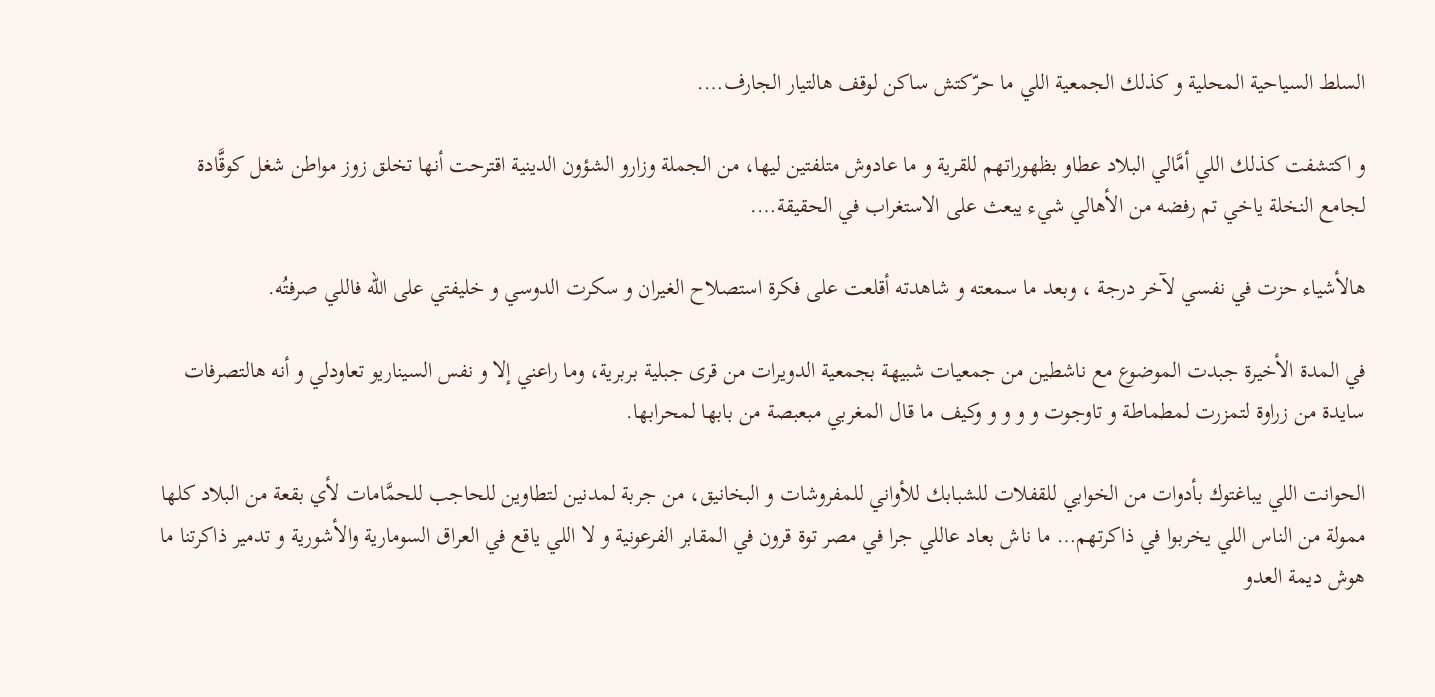السلط السياحية المحلية و كذلك الجمعية اللي ما حرّكتش ساكن لوقف هالتيار الجارف….

و اكتشفت كذلك اللي أمَّالي البلاد عطاو بظهوراتهم للقرية و ما عادوش متلفتين ليها، من الجملة وزارو الشؤون الدينية اقترحت أنها تخلق زوز مواطن شغل كوقَّادة لجامع النخلة ياخي تم رفضه من الأهالي شيء يبعث على الاستغراب في الحقيقة….

هالأشياء حزت في نفسي لآخر درجة ، وبعد ما سمعته و شاهدته أقلعت على فكرة استصلاح الغيران و سكرت الدوسي و خليفتي على الله فاللي صرفتُه.

في المدة الأخيرة جبدت الموضوع مع ناشطين من جمعيات شبيهة بجمعية الدويرات من قرى جبلية بربرية، وما راعني إلا و نفس السيناريو تعاودلي و أنه هالتصرفات سايدة من زراوة لتمزرت لمطماطة و تاوجوت و و و و وكيف ما قال المغربي مبعبصة من بابها لمحرابها.

الحوانت اللي يباغتوك بأدوات من الخوابي للقفلات للشبابك للأواني للمفروشات و البخانيق، من جربة لمدنين لتطاوين للحاجب للحمَّامات لأي بقعة من البلاد كلها ممولة من الناس اللي يخربوا في ذاكرتهم… ما ناش بعاد عاللي جرا في مصر توة قرون في المقابر الفرعونية و لا اللي ياقع في العراق السومارية والأشورية و تدمير ذاكرتنا ما هوش ديمة العدو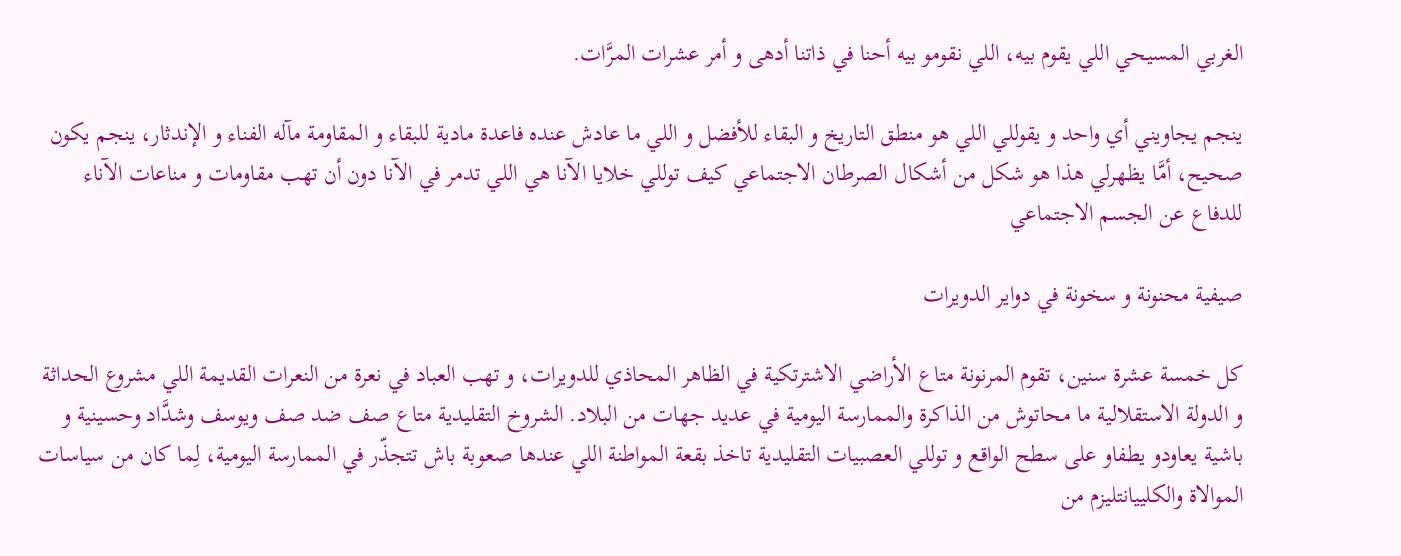الغربي المسيحي اللي يقوم بيه، اللي نقومو بيه أحنا في ذاتنا أدهى و أمر عشرات المرَّات.

ينجم يجاويني أي واحد و يقوللي اللي هو منطق التاريخ و البقاء للأفضل و اللي ما عادش عنده فاعدة مادية للبقاء و المقاومة مآله الفناء و الإندثار، ينجم يكون صحيح، أمَّا يظهرلي هذا هو شكل من أشكال الصرطان الاجتماعي كيف توللي خلايا الآنا هي اللي تدمر في الآنا دون أن تهب مقاومات و مناعات الآناء للدفاع عن الجسم الاجتماعي

صيفية محنونة و سخونة في دواير الدويرات

كل خمسة عشرة سنين، تقوم المرنونة متاع الأراضي الاشترتكية في الظاهر المحاذي للدويرات، و تهب العباد في نعرة من النعرات القديمة اللي مشروع الحداثة و الدولة الاستقلالية ما محاتوش من الذاكرة والممارسة اليومية في عديد جهات من البلاد. الشروخ التقليدية متاع صف ضد صف ويوسف وشدَّاد وحسينية و باشية يعاودو يطفاو على سطح الواقع و توللي العصبيات التقليدية تاخذ بقعة المواطنة اللي عندها صعوبة باش تتجذّر في الممارسة اليومية، لِما كان من سياسات الموالاة والكلييانتليزم من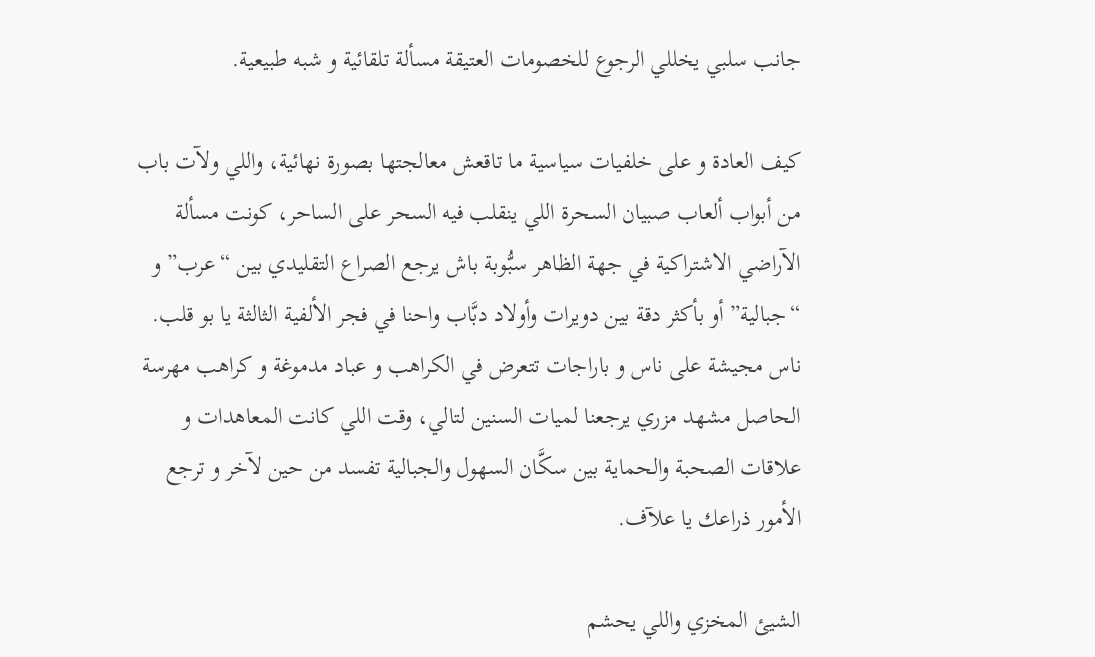جانب سلبي يخللي الرجوع للخصومات العتيقة مسألة تلقائية و شبه طبيعية.

كيف العادة و على خلفيات سياسية ما تاقعش معالجتها بصورة نهائية، واللي ولآت باب من أبواب ألعاب صبيان السحرة اللي ينقلب فيه السحر على الساحر، كونت مسألة الآراضي الاشتراكية في جهة الظاهر سبُّوبة باش يرجع الصراع التقليدي بين “عرب” و “جبالية” أو بأكثر دقة بين دويرات وأولاد دبَّاب واحنا في فجر الألفية الثالثة يا بو قلب. ناس مجيشة على ناس و باراجات تتعرض في الكراهب و عباد مدموغة و كراهب مهرسة الحاصل مشهد مزري يرجعنا لميات السنين لتالي، وقت اللي كانت المعاهدات و علاقات الصحبة والحماية بين سكَّان السهول والجبالية تفسد من حين لآخر و ترجع الأمور ذراعك يا علآف.

الشيئ المخزي واللي يحشم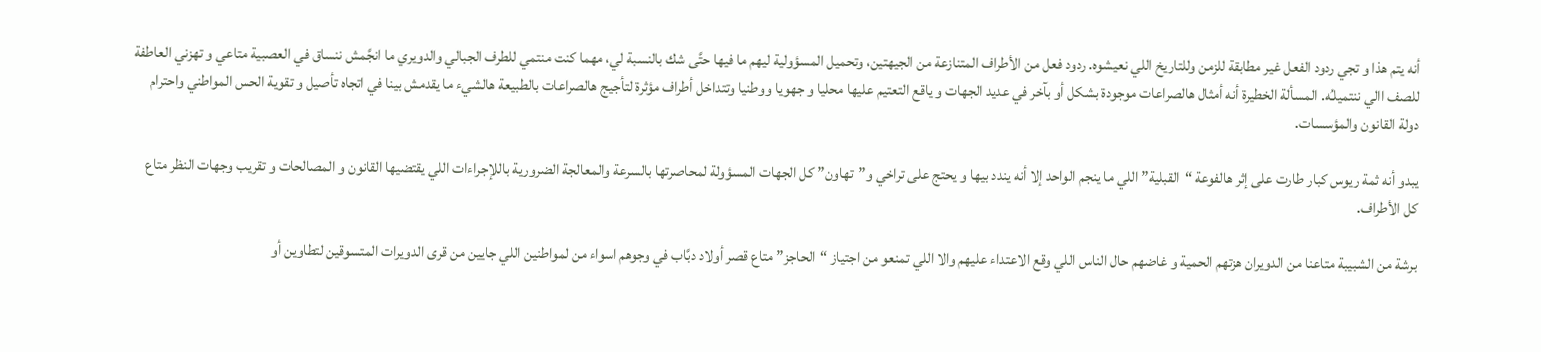أنه يتم هذا و تجي ردود الفعل غير مطابقة للزمن وللتاريخ اللي نعيشوه. ردود فعل من الأطراف المتنازعة من الجيهتين، وتحميل المسؤولية ليهم ما فيها حتَّى شك بالنسبة لي، مهما كنت منتمي للطرف الجبالي والدويري ما انجَّمش ننساق في العصبية متاعي و تهزني العاطفة للصف االي ننتميلـُه. المسألة الخطيرة أنه أمثال هالصراعات موجودة بشكل أو بآخر في عديد الجهات و ياقع التعتيم عليها محليا و جهويا ووطنيا وتتداخل أطراف مؤثرة لتأجيج هالصراعات بالطبيعة هالشيء ما يقدمش بينا في اتجاه تأصيل و تقوية الحس المواطني واحترام دولة القانون والمؤسسات.

يبدو أنه ثمة ريوس كبار طارت على إثر هالفوعة “القبلية” اللي ما ينجم الواحد إلا أنه يندد بيها و يحتج على تراخي و”تهاون” كل الجهات المسؤولة لمحاصرتها بالسرعة والمعالجة الضرورية باللإجراءات اللي يقتضيها القانون و المصالحات و تقريب وجهات النظر متاع كل الأطراف.

برشة من الشبيبة متاعنا من الدويران هزتهم الحمية و غاضهم حال الناس اللي وقع الاعتداء عليهم والا اللي تمنعو من اجتياز “الحاجز” متاع قصر أولاد دبَّاب في وجوهم اسواء من لمواطنين اللي جايين من قرى الدويرات المتسوقين لتطاوين أو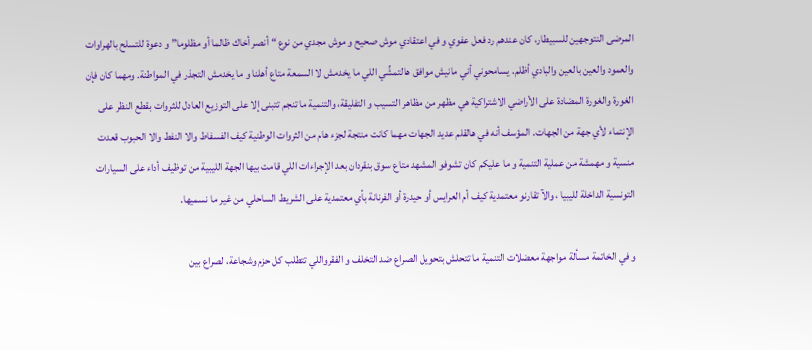المرضى النتوجهين للسبيطار، كان عندهم رد فعل عفوي و في اعتقادي موش صحيح و موش مجدي من نوع “أنصر أخاك ظالما أو مظلوما” و دعوة للتسلح بالهراوات والعمود والعين بالعين والبادي أظلم. يسامحوني أني مانيش موافق هالتمشِّي اللي ما يخدمش لا السمعة متاع أهلنا و ما يخدمش التجذر في المواطنة. ومهما كان فإن الغورة والغورة المضادة على الأراضي الاشتراكية هي مظهر من مظاهر التسيب و التفليقة، والتنمية ما تنجم تتبنى إلا على التوزيع العادل للثروات بقطع النظر على الإنتماء لأي جهة من الجهات. المؤسف أنه في هالقلم عديد الجهات مهما كانت منتجة لجزء هام من الثروات الوطنية كيف الفسفاط والا النفط والا الحبوب قعدت منسية و مهمشة من عملية التنمية و ما عليكم كان تشوفو المشهد متاع سوق بنقردان بعد الإجراءات اللي قامت بيها الجهة الليبية من توظيف أداء على السيارات التونسية الداخلة لليبيا ، والآ تقارنو معتمدية كيف أم العرايس أو حيدرة أو الفرنانة بأي معتمدية على الشريط الساحلي من غير ما نسميها.

و في الخاتمة مسألة مواجهة معضلات التنمية ما تتحلش بتحويل الصراع ضد التخلف و الفقرواللي تتطلب كل حزم وشجاعة، لصراع بين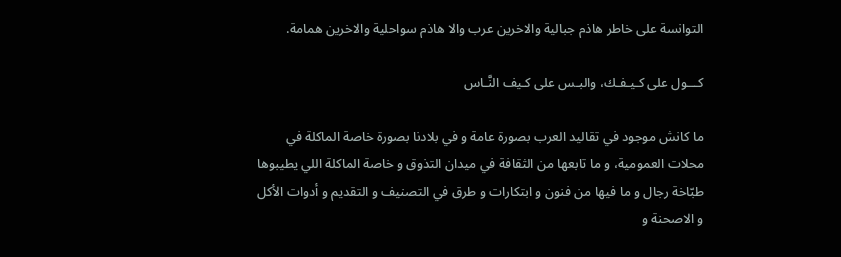التوانسة على خاطر هاذم جبالية والاخرين عرب والا هاذم سواحلية والاخرين همامة.

كـــول على كـيـفـك، والبـس على كـيف النَّـاس

ما كانش موجود في تقاليد العرب بصورة عامة و في بلادنا بصورة خاصة الماكلة في محلات العمومية، و ما تابعها من الثقافة في ميدان التذوق و خاصة الماكلة اللي يطيبوها طبّاخة رجال و ما فيها من فنون و ابتكارات و طرق في التصنيف و التقديم و أدوات الأكل و الاصحنة و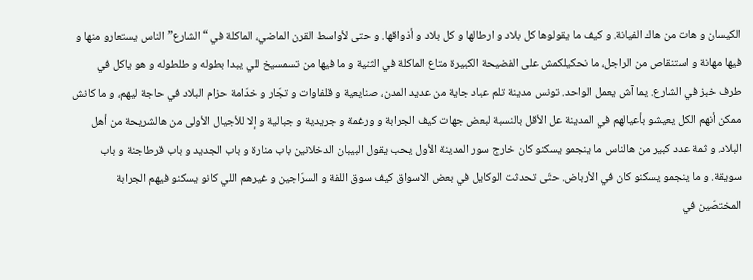الكيسان و هات من هاك الفيانة. و كيف ما يقولوها كل بلاد و ارطالها و كل بلاد و أذواقها. و حتى لأواسط القرن الماضي، الماكلة في “الشارع” الناس يستعارو منها و فيها مهانة و استنقاص من الراجل، ما نحكيلكمش على الفضيحة الكبيرة متاع الماكلة في الثنية و ما فيها من تسمسيخ للي يبدا بطوله و طلطوله و هو ياكل في طرف خبز في الشارع. يما آش يعمل الواحد. تونس مدينة تلم عباد جاية من عديد المدن، صنايعية و قلفاوات و تجّار و خدّامة حزام البلاد في حاجة ليهم، و ما كانش ممكن أنهم الكل يعيشو بأعيالهم في المدينة عل الأقل بالنسبة لبعض جهات كيف الجرابة و ورغمة و جريدية و جبالية و إلا للأجيال الأولى من هالشريحة من أهل البلاد. و ثمة عدد كبير من هالناس ما ينجمو يسكنو كان خارج سور المدينة الأول يحب يقول البيبان الدخلانين باب منارة و باب الجديد و باب قرطاجنة و باب سويقة. و ما ينجمو يسكنو كان في الأرباض. حتّى تحدثت الوكايل في بعض الاسواق كيف سوق اللفة و السرّاجين و غيرهم اللي كانو يسكنو فيهم الجرابة المختصّين في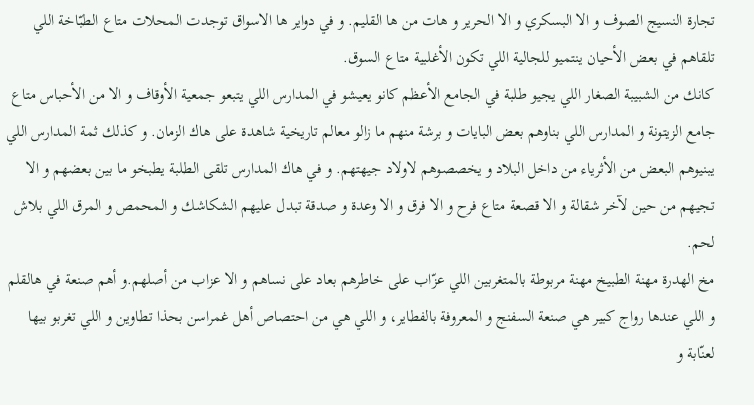تجارة النسيج الصوف و الا البسكري و الا الحرير و هات من ها القليم. و في دواير ها الاسواق توجدت المحلات متاع الطبّاخة اللي تلقاهم في بعض الأحيان ينتميو للجالية اللي تكون الأغلبية متاع السوق.
كانك من الشبيبة الصغار اللي يجيو طلبة في الجامع الأعظم كانو يعيشو في المدارس اللي يتبعو جمعية الأوقاف و الا من الأحباس متاع جامع الزيتونة و المدارس اللي بناوهم بعض البايات و برشة منهم ما زالو معالم تاريخية شاهدة على هاك الزمان. و كذلك ثمة المدارس اللي يبنيوهم البعض من الأثرياء من داخل البلاد و يخصصوهم لاولاد جيهتهم. و في هاك المدارس تلقى الطلبة يطبخو ما بين بعضهم و الا تجيهم من حين لآخر شقالة و الا قصعة متاع فرح و الا فرق و الا وعدة و صدقة تبدل عليهم الشكاشك و المحمص و المرق اللي بلاش لحم.
مخ الهدرة مهنة الطبيخ مهنة مربوطة بالمتغربين اللي عزّاب على خاطرهم بعاد على نساهم و الا عزاب من أصلهم.و أهم صنعة في هالقلم و اللي عندها رواج كبير هي صنعة السفنج و المعروفة بالفطاير، و اللي هي من احتصاص أهل غمراسن بحذا تطاوين و اللي تغربو بيها لعنّابة و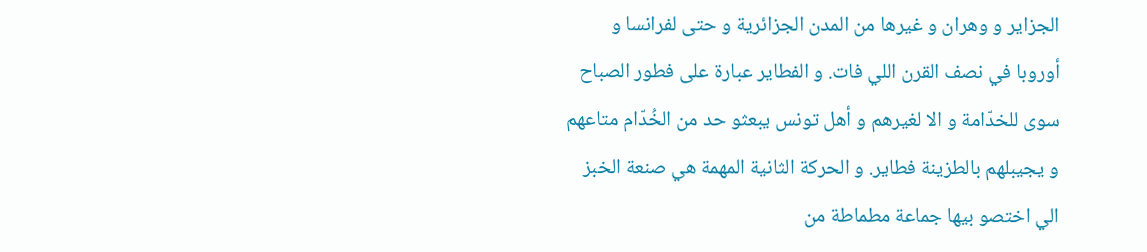الجزاير و وهران و غيرها من المدن الجزائرية و حتى لفرانسا و أوروبا في نصف القرن اللي فات. و الفطاير عبارة على فطور الصباح سوى للخدّامة و الا لغيرهم و أهل تونس يبعثو حد من الخُدّام متاعهم و يجيبلهم بالطزينة فطاير. و الحركة الثانية المهمة هي صنعة الخبز الي اختصو بيها جماعة مطماطة من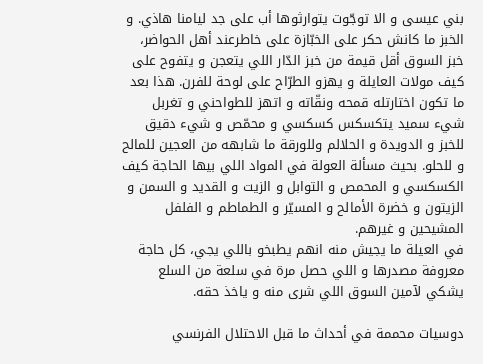بني عيسى و الا توجّوت يتوارثوها أب على جد ليامنا هاذي. و الخبز ما كانش حكر على الخبّازة على خاطرعند أهل الحواضر، خبز السوق أقل قيمة من خبز الدّار اللي يتعجن و يتفوح على كيف مولات العايلة و يهزو الطرّاح على لوحة للفرن. هذا بعد ما تكون اختارتله قمحه ونقّاته و اتهز للطواحني و تغربل شيء سميد يتكسكس كسكسي و محمّص و شيء دقيق للخبز و الدويدة و الحلالم وللورقة ما شابهه من العجين للمالح و للحلو. بحيث مسألة العولة في المواد اللي بيها الحاجة كيف الكسكسي و المحمص و التوابل و الزيت و القديد و السمن و الزيتون و خضرة الأمالح و المسيّر و الطماطم و الفلفل المشيحين و غيرهم.
في العيلة ما يجيش منه انهم يطبخو باللي يجي، كل حاجة معروفة مصدرها و اللي حصل مرة في سلعة من السلع يشكي لآمين السوق اللي شرى منه و ياخذ حقه.

دوسيات محممة في أحداث ما قبل الاحتلال الفرنسي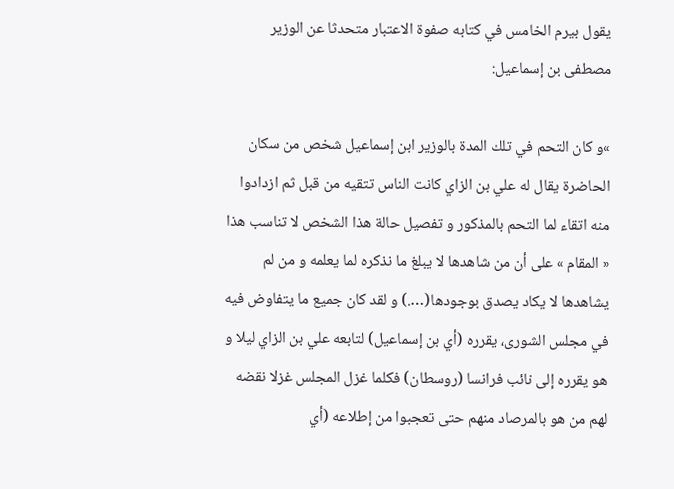يقول بيرم الخامس في كتابه صفوة الاعتبار متحدثا عن الوزير مصطفى بن إسماعيل:

»و كان التحم في تلك المدة بالوزير ابن إسماعيل شخص من سكان الحاضرة يقال له علي بن الزاي كانت الناس تتقيه من قبل ثم ازدادوا منه اتقاء لما التحم بالمذكور و تفصيل حالة هذا الشخص لا تناسب هذا « المقام » على أن من شاهدها لا يبلغ ما نذكره لما يعلمه و من لم يشاهدها لا يكاد يصدق بوجودها(….) و لقد كان جميع ما يتفاوض فيه في مجلس الشورى، يقرره (أي بن إسماعيل) لتابعه علي بن الزاي ليلا و هو يقرره إلى نائب فرانسا (روسطان) فكلما غزل المجلس غزلا نقضه لهم من هو بالمرصاد منهم حتى تعجبوا من إطلاعه (أي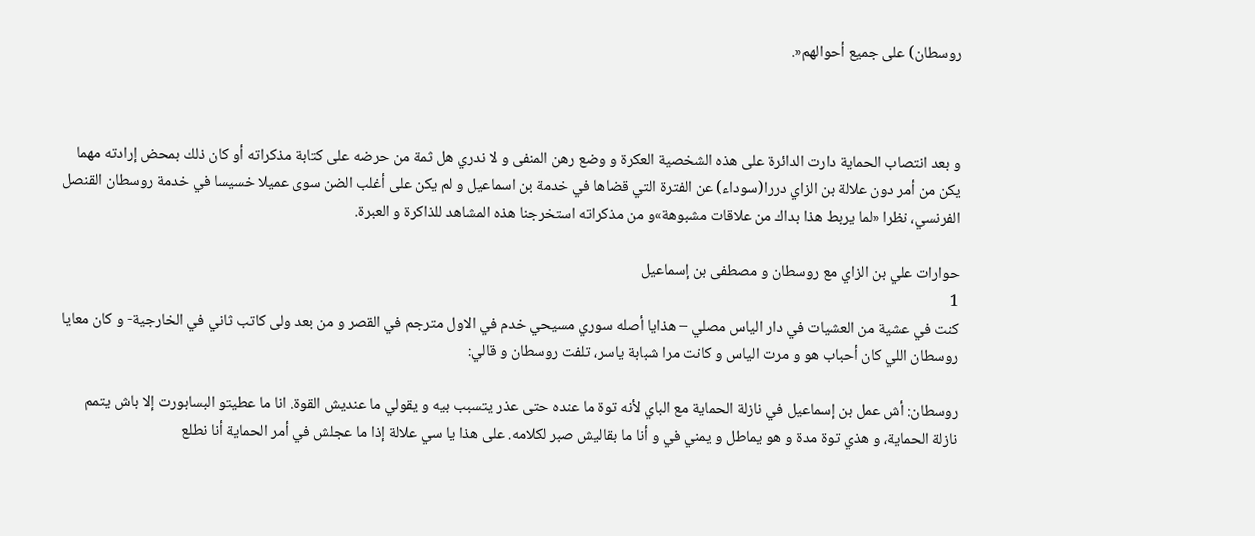روسطان) على جميع أحوالهم«.



و بعد انتصاب الحماية دارت الدائرة على هذه الشخصية العكرة و وضع رهن المنفى و لا ندري هل ثمة من حرضه على كتابة مذكراته أو كان ذلك بمحض إرادته مهما يكن من أمر دون علالة بن الزاي دررا(سوداء) عن الفترة التي قضاها في خدمة بن اسماعيل و لم يكن على أغلب الضن سوى عميلا خسيسا في خدمة روسطان القنصل الفرنسي، نظرا «لما يربط هذا بداك من علاقات مشبوهة»و من مذكراته استخرجنا هذه المشاهد للذاكرة و العبرة.

حوارات علي بن الزاي مع روسطان و مصطفى بن إسماعيل
1
كنت في عشية من العشيات في دار الياس مصلي – هذايا أصله سوري مسيحي خدم في الاول مترجم في القصر و من بعد ولى كاتب ثاني في الخارجية- و كان معايا روسطان اللي كان أحباب هو و مرت الياس و كانت مرا شبابة ياسر، تلفت روسطان و قالي:

روسطان: أش عمل بن إسماعيل في نازلة الحماية مع الباي لأنه توة ما عنده حتى عذر يتسبب بيه و يقولي ما عنديش القوة. انا ما عطيتو البسابورت إلا باش يتمم نازلة الحماية، و هذي توة مدة و هو يماطل و يمني في و أنا ما بقاليش صبر لكلامه. على هذا يا سي علالة إذا ما عجلش في أمر الحماية أنا نطلع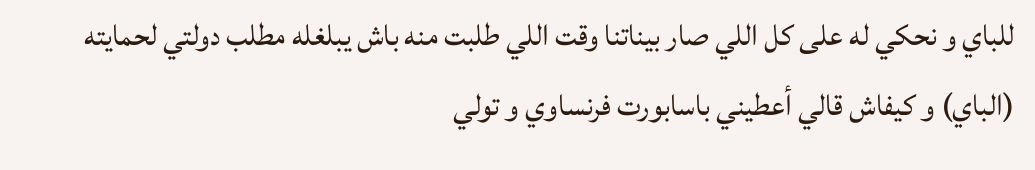للباي و نحكي له على كل اللي صار بيناتنا وقت اللي طلبت منه باش يبلغله مطلب دولتي لحمايته (الباي) و كيفاش قالي أعطيني باسابورت فرنساوي و تولي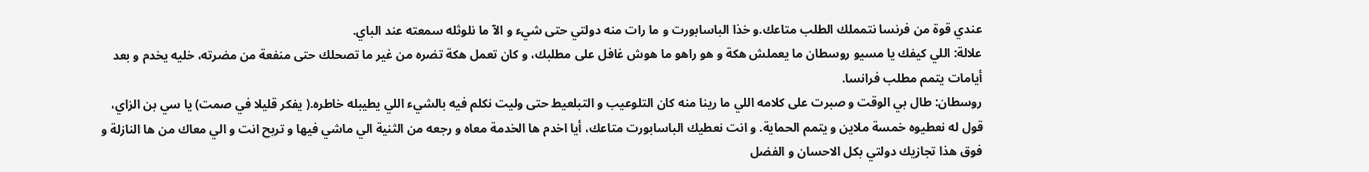عندي قوة من فرنسا نتمملك الطلب متاعك.و خذا الباسابورت و ما رات منه دولتي حتى شيء و الآ ما نلوثله سمعته عند الباي.
علالة: اللي كيفك يا مسيو روسطان ما يعملش هكة و هو راهو ما هوش غافل على مطلبك، و كان تعمل هكة تضره من غير ما تصحلك حتى منفعة من مضرته، خليه يخدم و بعد أيامات يتمم مطلب فرانسا.
روسطان: طال بي الوقت و صبرت على كلامه اللي ما رينا منه كان التلوعيب و التبلعيط حتى وليت نكلم فيه بالشيء اللي يطيبله خاطره.( يفكر قليلا في صمت) يا سي بن الزاي، قول له نعطيوه خمسة ملاين و يتمم الحماية. و انت نعطيك الباسابورت متاعك، أيا اخدم ها الخدمة معاه و رجعه من الثنية الي ماشي فيها و تربح انت و الي معاك من ها النازلة و فوق هذا تجازيك دولتي بكل الاحسان و الفضل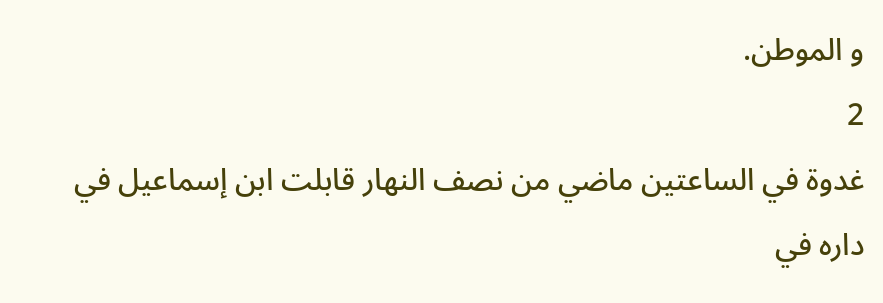و الموطن.
2
غدوة في الساعتين ماضي من نصف النهار قابلت ابن إسماعيل في داره في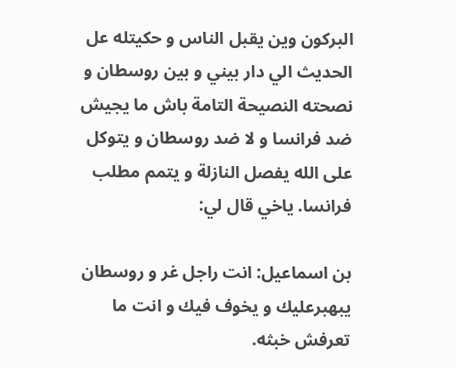البركون وين يقبل الناس و حكيتله عل الحديث الي دار بيني و بين روسطان و نصحته النصيحة التامة باش ما يجيش ضد فرانسا و لا ضد روسطان و يتوكل على الله يفصل النازلة و يتمم مطلب فرانسا. ياخي قال لي:

بن اسماعيل: انت راجل غر و روسطان يبهبرعليك و يخوف فيك و انت ما تعرفش خبثه.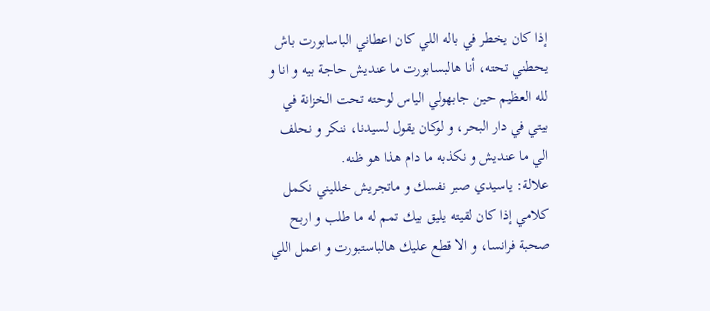إذا كان يخطر في باله اللي كان اعطاني الباسابورت باش يحطني تحته، أنا هالبسابورت ما عنديش حاجة بيه و انا و لله العظيم حين جابهولي الياس لوحته تحت الخزانة في بيتي في دار البحر، و لوكان يقول لسيدنا، ننكر و نحلف الي ما عنديش و نكذبه ما دام هذا هو ظنه.
علالة: ياسيدي صبر نفسك و ماتجريش خلليني نكمل كلامي إذا كان لقيته يليق بيك تمم له ما طلب و اربح صحبة فرانسا، و الا قطع عليك هالباستبورت و اعمل اللي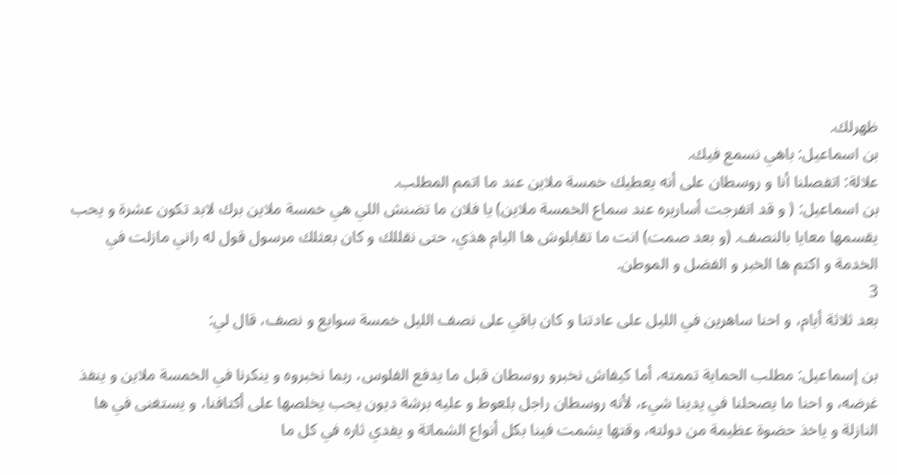ظهرلك.
بن اسماعيل: باهي نسمع فيك.
علالة: اتفصلنا أنا و روسطان على أنه يعطيك خمسة ملاين عند ما اتمم المطلب.
بن اسماعيل: ( و قد انفرجت أساريره عند سماع الخمسة ملاين) يا فلان ما تضنش اللي هي خمسة ملاين برك لابد تكون عشرة و يحب يقسمها معايا بالنصف. (و بعد صمت) انت ما تقابلوش ها اليام هذي، حتى نقللك و كان بعثلك مرسول قول له راني مازلت في الخدمة و اكتم ها الخبر و الفضل و الموطن.
3
بعد ثلاثة أيام، و احنا ساهرين في الليل على عادتنا و كان باقي على نصف الليل خمسة سوايع و نصف، قال لي:

بن إسماعيل: مطلب الحماية تممته، أما كيفاش نخبرو روسطان قبل ما يدفع الفلوس، ربما نخبروه و ينكرنا في الخمسة ملاين و ينفذ غرضه، و احنا ما يصحلنا في يدينا شيء، لأنه روسطان راجل بلعوط و عليه برشة ديون يحب يخلصها على أكتافنا، و يستغنى في ها النازلة و ياخذ حضوة عظيمة من دولته، وقتها يشمت فينا بكل أنواع الشماتة و يفدي ثاره في كل ما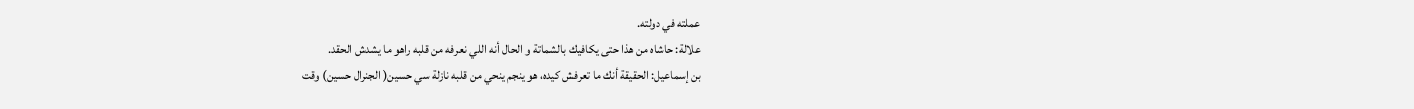عملته في دولته.
علالة: حاشاه من هذا حتى يكافيك بالشماتة و الحال أنه اللي نعرفه من قلبه راهو ما يشدش الحقد.
بن إسماعيل: الحقيقة أنك ما تعرفش كيده، هو ينجم ينحي من قلبه نازلة سي حسين( الجنرال حسين) وقت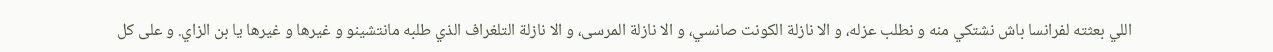اللي بعثته لفرانسا باش نشتكي منه و نطلب عزله، و الا نازلة الكونت صانسي، و الا نازلة المرسى، و الا نازلة التلغراف الذي طلبه مانتشينو و غيرها و غيرها يا بن الزاي. و على كل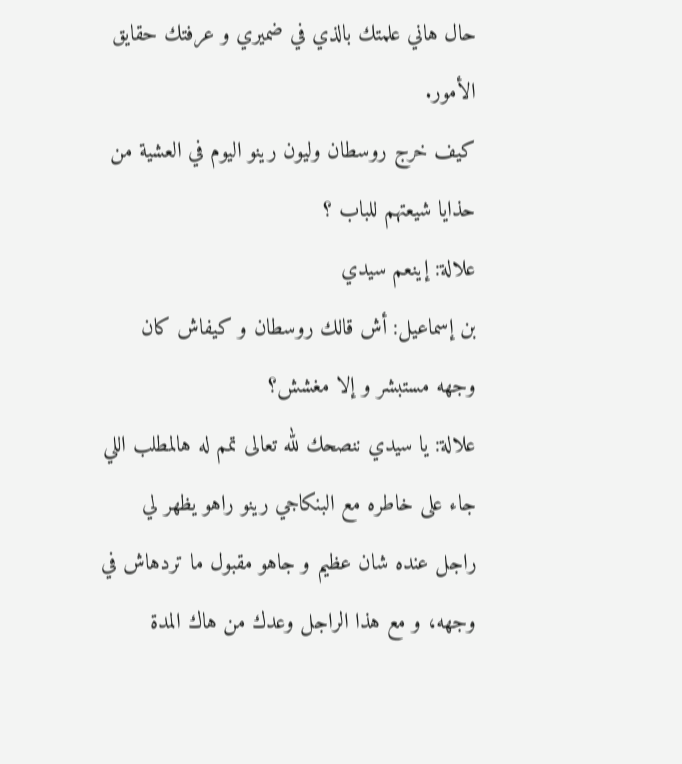حال هاني علمتك بالذي في ضميري و عرفتك حقايق الأمور.
كيف خرج روسطان وليون رينو اليوم في العشية من حذايا شيعتهم للباب ؟
علالة: إينعم سيدي
بن إسماعيل: أش قالك روسطان و كيفاش كان وجهه مستبشر و إلا مغشش؟
علالة: يا سيدي ننصحك لله تعالى تمم له هالمطلب اللي جاء على خاطره مع البنكاجي رينو راهو يظهر لي راجل عنده شان عظيم و جاهو مقبول ما تردهاش في وجهه، و مع هذا الراجل وعدك من هاك المدة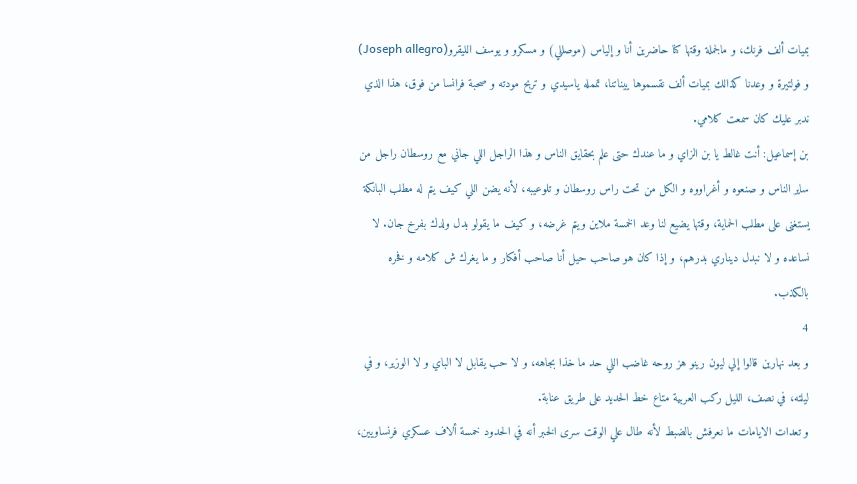بميات ألف فرنك، و مالجملة وقتها كنا حاضرين أنا و إلياس (موصللي) و مسكرو و يوسف الليقرو(Joseph allegro) و فولتيرة و وعدنا كذالك بميات ألف نقسموها ييناتنا، تممله ياسيدي و تربح مودته و صحبة فرانسا من فوق، هذا الذي ندبر عليك كان سمعت كلامي.
بن إسماعيل: أنت غالط يا بن الزاي و ما عندك حتى علم بحقايق الناس و هذا الراجل اللي جاني مع روسطان راجل من ساير الناس و صنعوه و أغراووه و الكل من تحت راس روسطان و تلوعيبه، لأنه يضن اللي كيف يتم له مطلب البانكة يستغنى على مطلب الحماية، وقتها يضيع لنا وعد الخمسة ملاين ويتم غرضه، و كيف ما يقولو بدل ولدك بفرخ جان. لا نساعده و لا نبدل ديناري بدرهم، و إذا كان هو صاحب حيل أنا صاحب أفكار و ما يغرك ش كلامه و فخره بالكذب.
4
و بعد نهارين قالوا إلي ليون رينو هز روحه غاضب اللي حد ما خذا بجاهه، و لا حب يقابل لا الباي و لا الوزير، و في ليلته، في نصف، الليل ركب العربية متاع خط الحديد على طريق عنابة.
و تعدات الايامات ما نعرفش بالضبط لأنه طال علي الوقت سرى الخبر أنه في الحدود خمسة ألاف عسكري فرنساويين،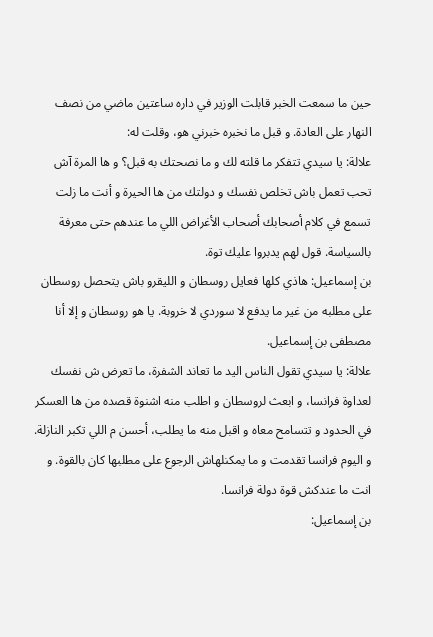حين ما سمعت الخبر قابلت الوزير في داره ساعتين ماضي من نصف النهار على العادة. و قبل ما نخبره خبرني هو، وقلت له:
علالة: يا سيدي تتفكر ما قلته لك و ما نصحتك به قبل؟ و ها المرة آش تحب تعمل باش تخلص نفسك و دولتك من ها الحيرة و أنت ما زلت تسمع في كلام أصحابك أصحاب الأغراض اللي ما عندهم حتى معرفة بالسياسة. قول لهم يدبروا عليك توة.
بن إسماعيل: هاذي كلها فعايل روسطان و الليقرو باش يتحصل روسطان على مطلبه من غير ما يدفع لا سوردي لا خروبة. يا هو روسطان و إلا أنا مصطفى بن إسماعيل.
علالة: يا سيدي تقول الناس اليد ما تعاند الشفرة، ما تعرض ش نفسك لعداوة فرانسا، و ابعث لروسطان و اطلب منه اشنوة قصده من ها العسكر في الحدود و تتسامح معاه و اقبل منه ما يطلب، أحسن م اللي تكبر النازلة. و اليوم فرانسا تقدمت و ما يمكنلهاش الرجوع على مطلبها كان بالقوة. و انت ما عندكش قوة دولة فرانسا.
بن إسماعيل: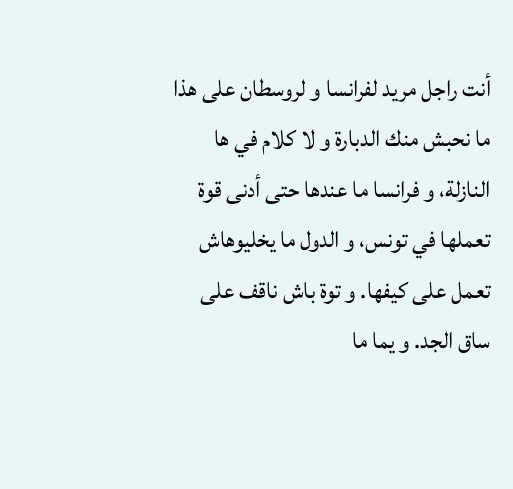أنت راجل مريد لفرانسا و لروسطان على هذا ما نحبش منك الدبارة و لا كلام في ها النازلة، و فرانسا ما عندها حتى أدنى قوة تعملها في تونس، و الدول ما يخليوهاش تعمل على كيفها. و توة باش ناقف على ساق الجد. و يما ما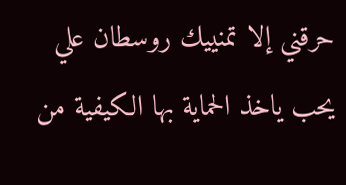حرقني إلا تمنييك روسطان علي يحب ياخذ الحماية بها الكيفية من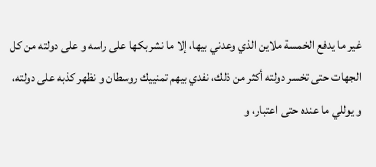غير ما يدفع الخمسة ملاين الذي وعدني بيها، إلا ما نشربكها على راسه و على دولته من كل الجهات حتى تخسر دولته أكثر من ذلك، نفدي بيهم تمنييك روسطان و نظهر كذبه على دولته، و يوللي ما عنده حتى اعتبار، و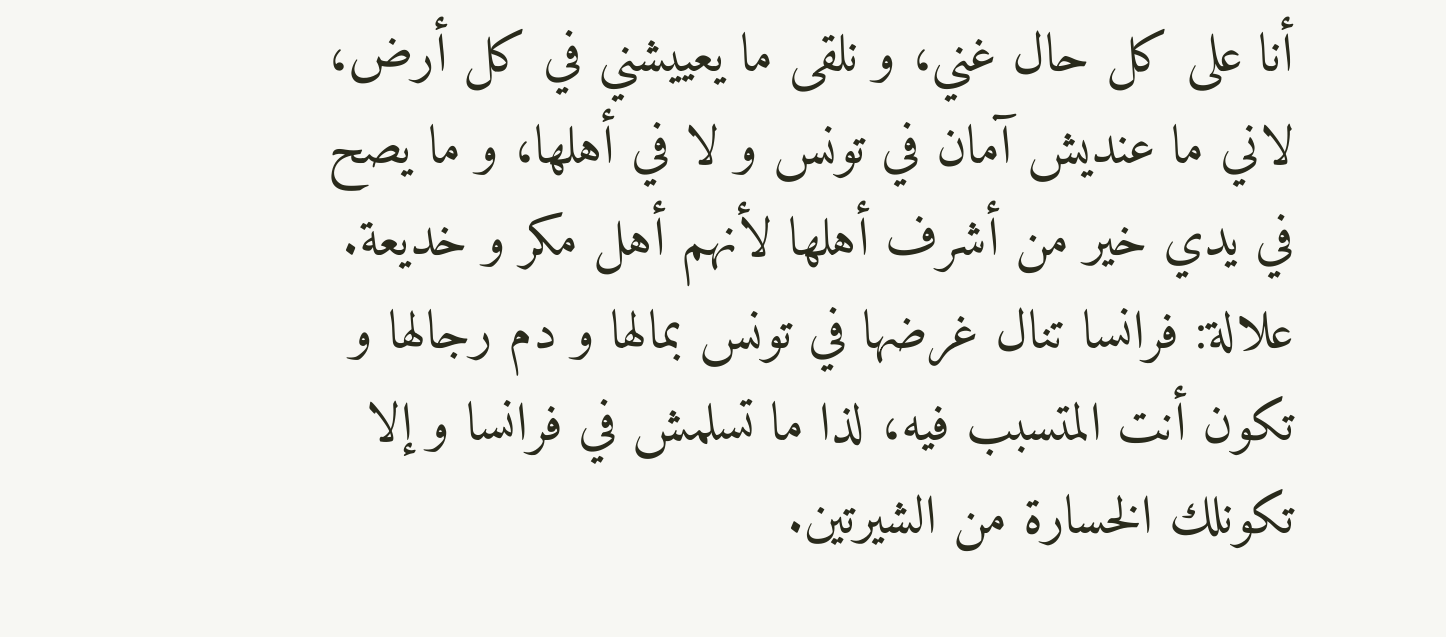أنا على كل حال غني، و نلقى ما يعييشني في كل أرض، لاني ما عنديش آمان في تونس و لا في أهلها، و ما يصح في يدي خير من أشرف أهلها لأنهم أهل مكر و خديعة.
علالة: فرانسا تنال غرضها في تونس بمالها و دم رجالها و تكون أنت المتسبب فيه، لذا ما تسلمش في فرانسا و إلا تكونلك الخسارة من الشيرتين.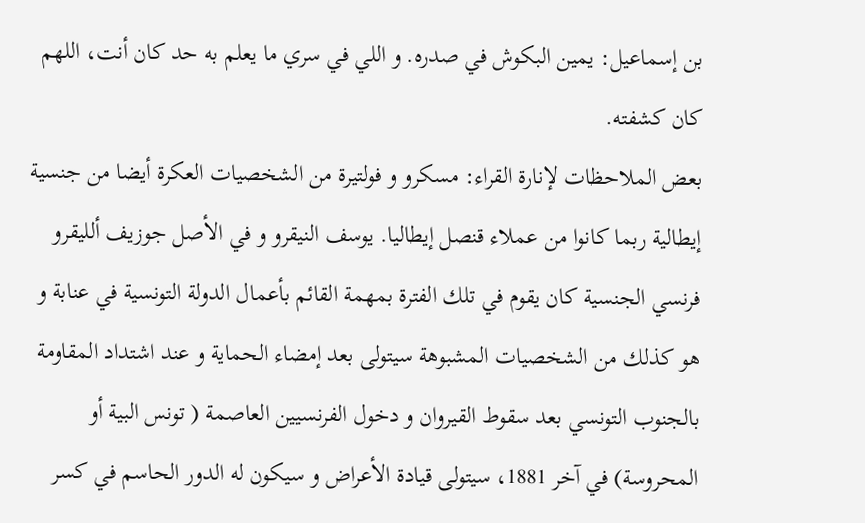بن إسماعيل: يمين البكوش في صدره. و اللي في سري ما يعلم به حد كان أنت، اللهم كان كشفته.
بعض الملاحظات لإنارة القراء: مسكرو و فولتيرة من الشخصيات العكرة أيضا من جنسية إيطالية ربما كانوا من عملاء قنصل إيطاليا. يوسف النيقرو و في الأصل جوزيف ألليقرو فرنسي الجنسية كان يقوم في تلك الفترة بمهمة القائم بأعمال الدولة التونسية في عنابة و هو كذلك من الشخصيات المشبوهة سيتولى بعد إمضاء الحماية و عند اشتداد المقاومة بالجنوب التونسي بعد سقوط القيروان و دخول الفرنسيين العاصمة ( تونس البية أو المحروسة) في آخر 1881، سيتولى قيادة الأعراض و سيكون له الدور الحاسم في كسر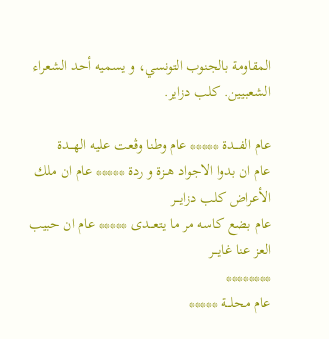المقاومة بالجنوب التونسي، و يسميه أحد الشعراء الشعبيين. كلب دزاير.

عام الفـــدة ***** عام وطنا وڤعت عليه الهـــدة
عام ان بدوا الاجواد هــزة و ردة ***** عام ان ملك الأعراض كلب دزايـــر
عام بضع كاسه مر ما يتعـــدى ***** عام ان حبيب العز عنا غايـــر
********
عام محلـــة *****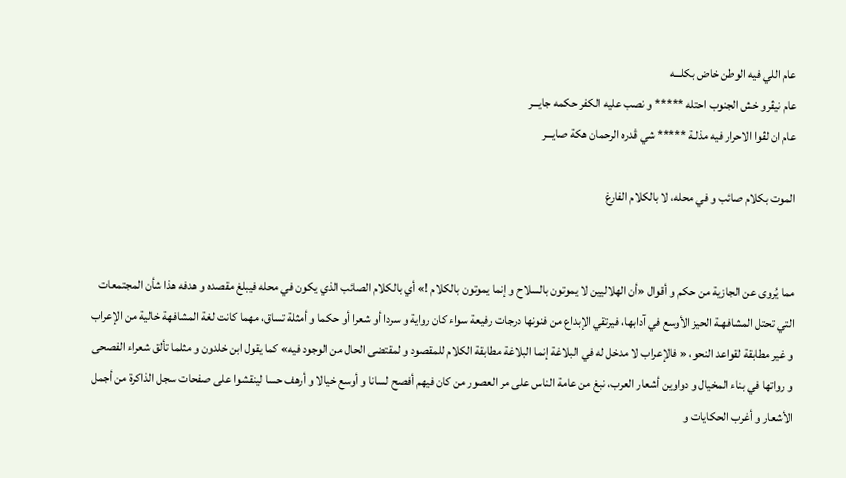عام اللي فيه الوطن خاض بكلـــه
عام نيڤرو خش الجنوب احتله ***** و نصب عليه الكفر حكمه جايـــر
عام ان لڤوا الاحرار فيه مذلـة ***** شي ڤدره الرحمان هكة صايـــر

الموت بكلام صائب و في محله، لا بالكلام الفارغ


مما يُروى عن الجازية من حكم و أقوال «أن الهلاليين لا يموتون بالسلاح و إنما يموتون بالكلام !» أي بالكلام الصائب الذي يكون في محله فيبلغ مقصده و هدفه هذا شأن المجتمعات التي تحتل المشافهـة الحيز الأوسع في آدابها، فيرتقي الإبداع من فنونها درجات رفيعة سواء كان رواية و سردا أو شعرا أو حكما و أمثلة تساق، مهما كانت لغة المشافهة خالية من الإعراب و غير مطابقة لقواعد النحو، « فالإعراب لا مدخل له في البلاغة إنما البلاغة مطابقة الكلام للمقصود و لمقتضى الحال من الوجود فيه» كما يقول ابن خلدون و مثلما تألق شعراء الفصحى و رواتها في بناء المخيال و دواوين أشعار العرب، نبغ من عامة الناس على مر العصور من كان فيهم أفصح لسانا و أوسع خيالا و أرهف حسا لينقشوا على صفحات سجل الذاكرة من أجمل الأشعار و أغرب الحكايات و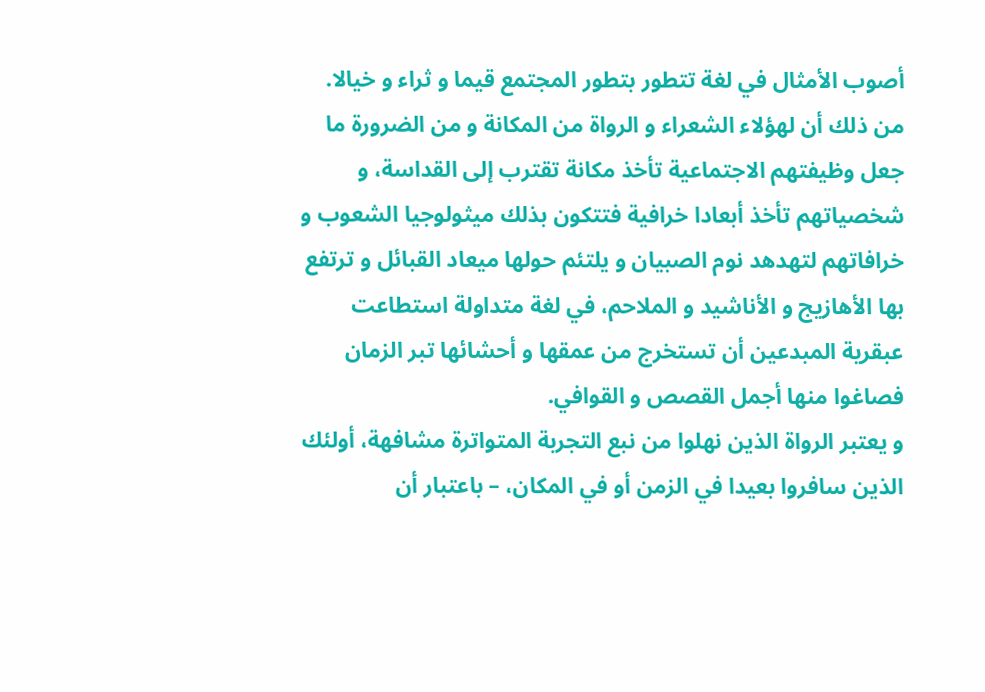أصوب الأمثال في لغة تتطور بتطور المجتمع قيما و ثراء و خيالا. من ذلك أن لهؤلاء الشعراء و الرواة من المكانة و من الضرورة ما جعل وظيفتهم الاجتماعية تأخذ مكانة تقترب إلى القداسة، و شخصياتهم تأخذ أبعادا خرافية فتتكون بذلك ميثولوجيا الشعوب و خرافاتهم لتهدهد نوم الصبيان و يلتئم حولها ميعاد القبائل و ترتفع بها الأهازيج و الأناشيد و الملاحم، في لغة متداولة استطاعت عبقرية المبدعين أن تستخرج من عمقها و أحشائها تبر الزمان فصاغوا منها أجمل القصص و القوافي.
و يعتبر الرواة الذين نهلوا من نبع التجربة المتواترة مشافهة، أولئك الذين سافروا بعيدا في الزمن أو في المكان، – باعتبار أن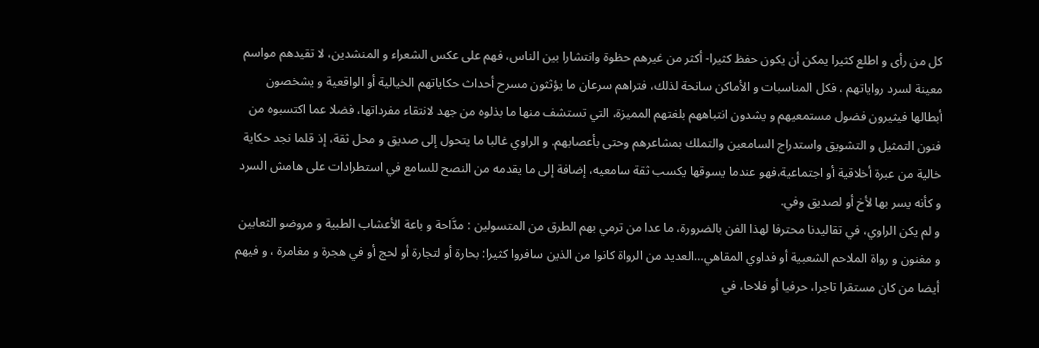كل من رأى و اطلع كثيرا يمكن أن يكون حفظ كثيرا- أكثر من غيرهم حظوة وانتشارا بين الناس، فهم على عكس الشعراء و المنشدين، لا تقيدهم مواسم معينة لسرد رواياتهم ، فكل المناسبات و الأماكن سانحة لذلك، فتراهم سرعان ما يؤثثون مسرح أحداث حكاياتهم الخيالية أو الواقعية و يشخصون أبطالها فيثيرون فضول مستمعيهم و يشدون انتباههم بلغتهم المميزة، التي تستشف منها ما بذلوه من جهد لانتقاء مفرداتها، فضلا عما اكتسبوه من فنون التمثيل و التشويق واستدراج السامعين والتملك بمشاعرهم وحتى بأعصابهم. و الراوي غالبا ما يتحول إلى صديق و محل ثقة، إذ قلما نجد حكاية خالية من عبرة أخلاقية أو اجتماعية،فهو عندما يسوقها يكسب ثقة سامعيه، إضافة إلى ما يقدمه من النصح للسامع في استطرادات على هامش السرد و كأنه يسر بها لأخ أو لصديق وفي.
و لم يكن الراوي، في تقاليدنا محترفا لهذا الفن بالضرورة، ما عدا من ترمي بهم الطرق من المتسولين : مدَّاحة و باعة الأعشاب الطبية و مروضو الثعابين و مغنون و رواة الملاحم الشعبية أو فداوي المقاهي…العديد من الرواة كانوا من الذين سافروا كثيرا: بحارة أو لتجارة أو لحج أو في هجرة و مغامرة ، و فيهم أيضا من كان مستقرا تاجرا، حرفيا أو فلاحا، في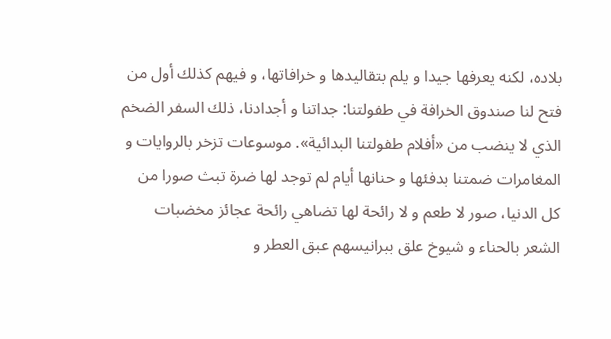بلاده، لكنه يعرفها جيدا و يلم بتقاليدها و خرافاتها، و فيهم كذلك أول من فتح لنا صندوق الخرافة في طفولتنا: جداتنا و أجدادنا، ذلك السفر الضخم الذي لا ينضب من «أفلام طفولتنا البدائية». موسوعات تزخر بالروايات و المغامرات ضمتنا بدفئها و حنانها أيام لم توجد لها ضرة تبث صورا من كل الدنيا، صور لا طعم و لا رائحة لها تضاهي رائحة عجائز مخضبات الشعر بالحناء و شيوخ علق ببرانيسهم عبق العطر و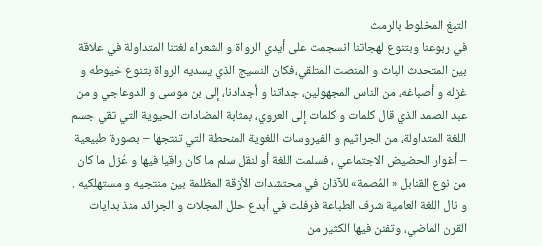التبغ المخلوط بالرمث
في ربوعنا وبتنوع لهجاتنا انسجمت على أيدي الرواة و الشعراء لغتنا المتداولة في علاقة بين المتحدث الباث و المنصت المتلقي،فكان النسيج الذي يسديه الرواة بتنوع خيوطه و غزله و أصباغه، من الناس المجهولين، جداتنا و أجدادنا، إلى بن موسى و الدوعاجي و من عبد الصمد الذي قال كلمات و كلمات إلى العروي، بمثابة المضادات الحيوية التي تقي جسم اللغة المتداولة، من الجراثيم و الفيروسات اللغوية المنحطة التي تنتجها – بصورة طبيعية – أغوار الحضيض الاجتماعي ، فسلمت اللغة أو لنقل سلم ما كان راقيا فيها و عُزل ما كان من نوع القنابل « المُصمة» للآذان في محتشدات الأزقة المظلمة بين منتجيه و مستهلكيه .
و نال اللغة العامية شرف الطباعة فرفلت في أبدع حلل المجلات و الجرائد منذ بدايات القرن الماضي، وتفنن فيها الكثير من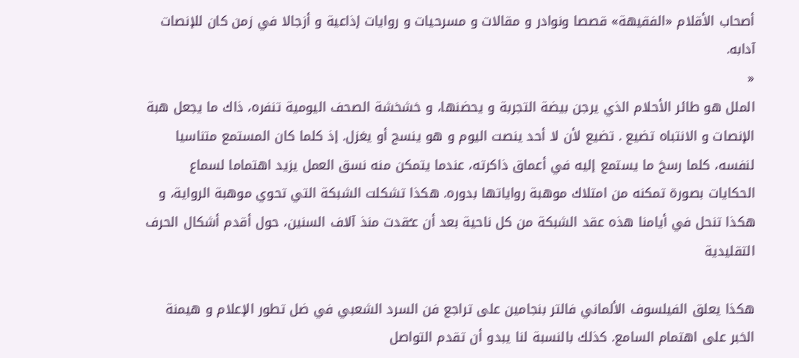أصحاب الأقلام «الفقيهة» قصصا ونوادر و مقالات و مسرحيات و روايات إذاعية و أزجالا في زمن كان للإنصات آدابه.
«
الملل هو طائر الأحلام الذي يرجن بيضة التجربة و يحضنها، و خشخشة الصحف اليومية تنفره، ذاك ما يجعل هبة الإنصات و الانتباه تضيع . تضيع لأن لا أحد ينصت اليوم و هو ينسج أو يغزل. إذ كلما كان المستمع متناسيا لنفسه، كلما رسخ ما يستمع إليه في أعماق ذاكرته، عندما يتمكن منه نسق العمل يزيد اهتماما لسماع الحكايات بصورة تمكنه من امتلاك موهبة رواياتها بدوره. هكذا تشكلت الشبكة التي تحوي موهبة الرواية، و هكذا تنحل في أيامنا هذه عقد الشبكة من كل ناحية بعد أن عـُقدت منذ آلاف السنين، حول أقدم أشكال الحرف التقليدية

هكذا يعلق الفيلسوف الألماني فالتر بنجامين على تراجع فن السرد الشعبي في ضل تطور الإعلام و هيمنة الخبر على اهتمام السامع. كذلك بالنسبة لنا يبدو أن تقدم التواصل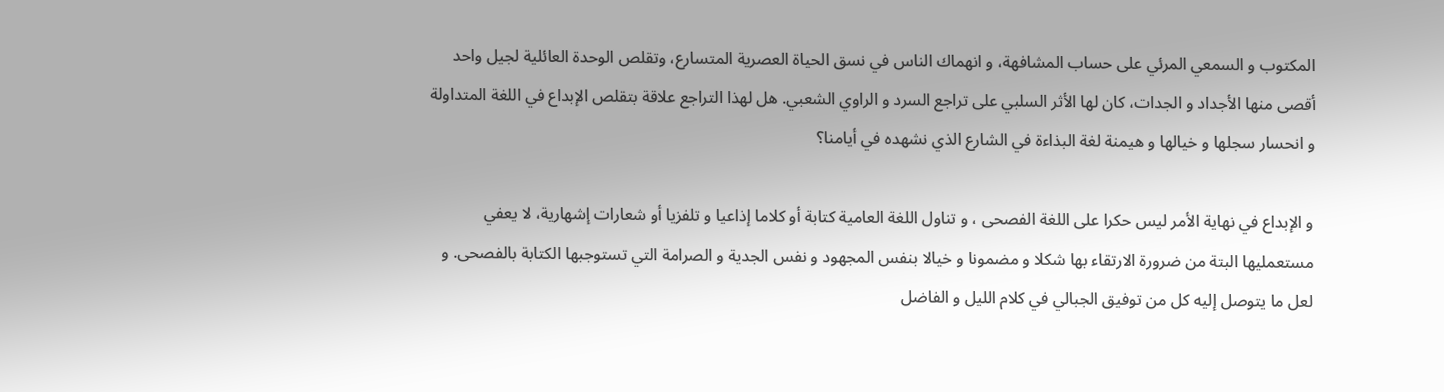المكتوب و السمعي المرئي على حساب المشافهة، و انهماك الناس في نسق الحياة العصرية المتسارع، وتقلص الوحدة العائلية لجيل واحد أقصى منها الأجداد و الجدات، كان لها الأثر السلبي على تراجع السرد و الراوي الشعبي. هل لهذا التراجع علاقة بتقلص الإبداع في اللغة المتداولة و انحسار سجلها و خيالها و هيمنة لغة البذاءة في الشارع الذي نشهده في أيامنا؟

و الإبداع في نهاية الأمر ليس حكرا على اللغة الفصحى ، و تناول اللغة العامية كتابة أو كلاما إذاعيا و تلفزيا أو شعارات إشهارية، لا يعفي مستعمليها البتة من ضرورة الارتقاء بها شكلا و مضمونا و خيالا بنفس المجهود و نفس الجدية و الصرامة التي تستوجبها الكتابة بالفصحى. و لعل ما يتوصل إليه كل من توفيق الجبالي في كلام الليل و الفاضل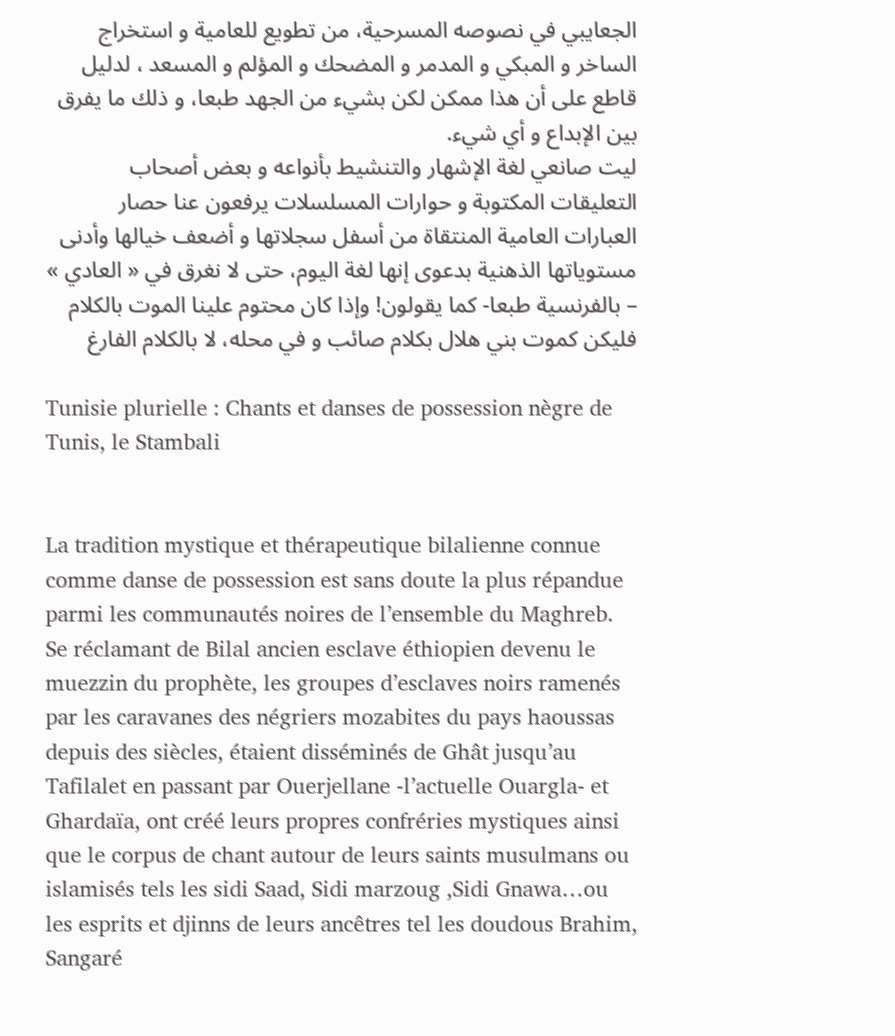الجعايبي في نصوصه المسرحية، من تطويع للعامية و استخراج الساخر و المبكي و المدمر و المضحك و المؤلم و المسعد ، لدليل قاطع على أن هذا ممكن لكن بشيء من الجهد طبعا، و ذلك ما يفرق بين الإبداع و أي شيء.
ليت صانعي لغة الإشهار والتنشيط بأنواعه و بعض أصحاب التعليقات المكتوبة و حوارات المسلسلات يرفعون عنا حصار العبارات العامية المنتقاة من أسفل سجلاتها و أضعف خيالها وأدنى مستوياتها الذهنية بدعوى إنها لغة اليوم، حتى لا نغرق في « العادي » – بالفرنسية طبعا- كما يقولون! وإذا كان محتوم علينا الموت بالكلام فليكن كموت بني هلال بكلام صائب و في محله، لا بالكلام الفارغ

Tunisie plurielle : Chants et danses de possession nègre de Tunis, le Stambali


La tradition mystique et thérapeutique bilalienne connue comme danse de possession est sans doute la plus répandue parmi les communautés noires de l’ensemble du Maghreb. Se réclamant de Bilal ancien esclave éthiopien devenu le muezzin du prophète, les groupes d’esclaves noirs ramenés par les caravanes des négriers mozabites du pays haoussas depuis des siècles, étaient disséminés de Ghât jusqu’au Tafilalet en passant par Ouerjellane -l’actuelle Ouargla- et Ghardaïa, ont créé leurs propres confréries mystiques ainsi que le corpus de chant autour de leurs saints musulmans ou islamisés tels les sidi Saad, Sidi marzoug ,Sidi Gnawa…ou les esprits et djinns de leurs ancêtres tel les doudous Brahim, Sangaré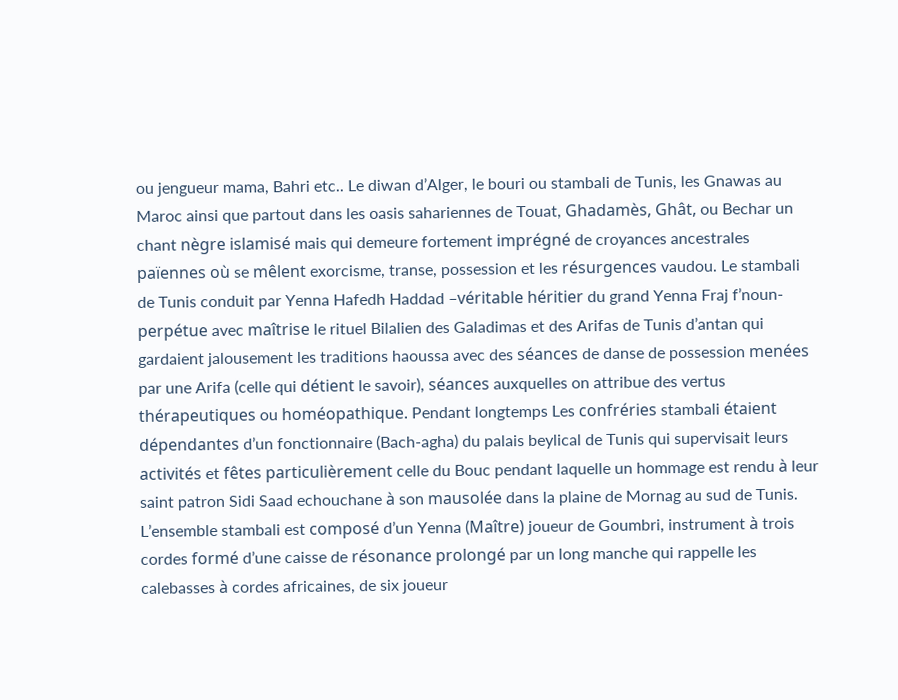ou jengueur mama, Bahri etc.. Le diwan d’Alger, le bouri ou stambali de Tunis, les Gnawas au Maroc ainsi que partout dans les oasis sahariennes de Touat, Ghadamès, Ghât, ou Bechar un chant nègre islamisé mais qui demeure fortement imprégné de croyances ancestrales païennes où se mêlent exorcisme, transe, possession et les résurgences vaudou. Le stambali de Tunis conduit par Yenna Hafedh Haddad –véritable héritier du grand Yenna Fraj f’noun- perpétue avec maîtrise le rituel Bilalien des Galadimas et des Arifas de Tunis d’antan qui gardaient jalousement les traditions haoussa avec des séances de danse de possession menées par une Arifa (celle qui détient le savoir), séances auxquelles on attribue des vertus thérapeutiques ou homéopathique. Pendant longtemps Les confréries stambali étaient dépendantes d’un fonctionnaire (Bach-agha) du palais beylical de Tunis qui supervisait leurs activités et fêtes particulièrement celle du Bouc pendant laquelle un hommage est rendu à leur saint patron Sidi Saad echouchane à son mausolée dans la plaine de Mornag au sud de Tunis.
L’ensemble stambali est composé d’un Yenna (Maître) joueur de Goumbri, instrument à trois cordes formé d’une caisse de résonance prolongé par un long manche qui rappelle les calebasses à cordes africaines, de six joueur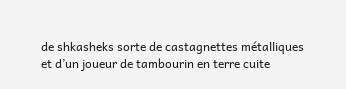de shkasheks sorte de castagnettes métalliques et d’un joueur de tambourin en terre cuite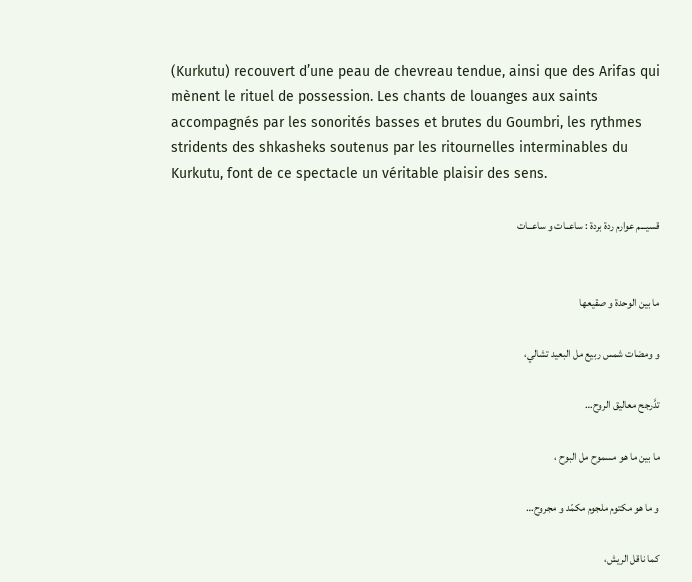(Kurkutu) recouvert d’une peau de chevreau tendue, ainsi que des Arifas qui mènent le rituel de possession. Les chants de louanges aux saints accompagnés par les sonorités basses et brutes du Goumbri, les rythmes stridents des shkasheks soutenus par les ritournelles interminables du Kurkutu, font de ce spectacle un véritable plaisir des sens.

قسيـــم عوارم ردة بردة : ساعــات و ساعــات


ما بين الوحدة و صقيعها

و ومضات شمس ربيع مل البعيد تشالي،

تدَّرجح معاليق الروح…

ما بين ما هو مسموح مل البوح ،

و ما هو مكتوم ملجوم مكمّد و مجروح…

كما ناقل الريش،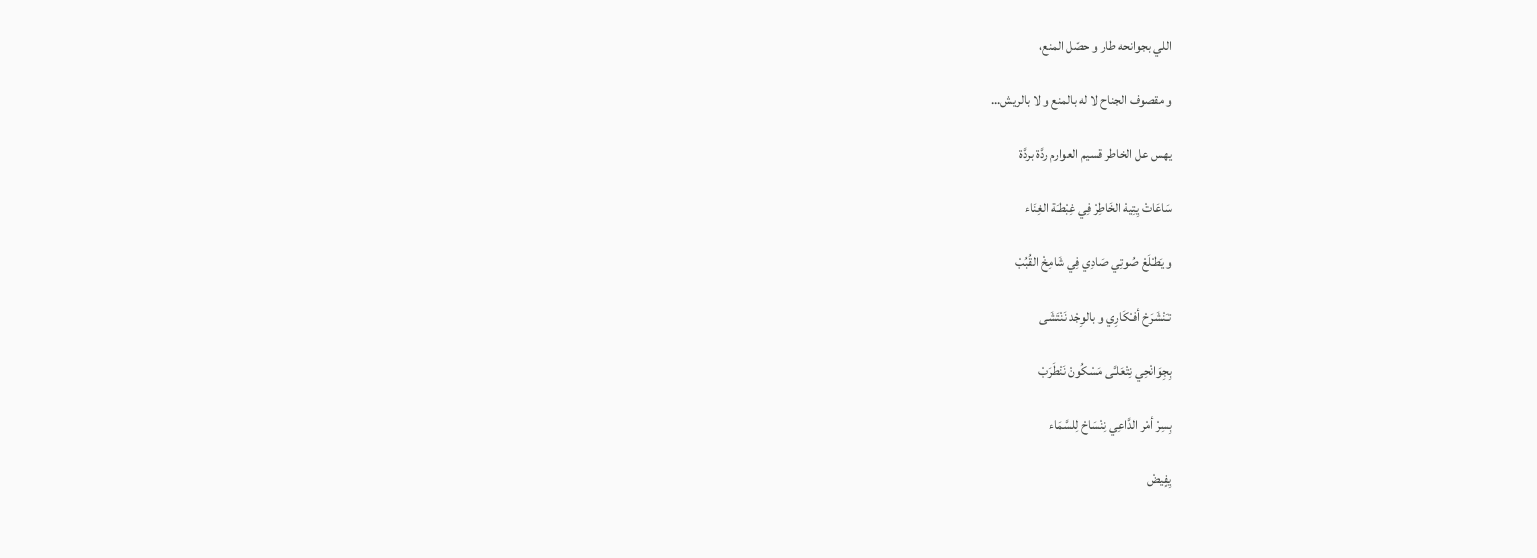اللي بجوانحه طار و حصّل المنع،

و مقصوف الجناح لا له بالمنع و لا بالريش…

يهس عل الخاطر قسيم العوارم ردَّة بردَّة

سَاعَاتْ يِتِيهْ الخَاطِرْ فِي غِبْطـَة الغِنَاء

و يَطـْلَعْ صُوتِي صَادِي فِي شَامِخْ القُبُبْ

تـَنْشَرَحْ أفـْكَارِي و بالوِجْد نَنْتَشَى

بِجِوَانْحِي نِتْعَلـَّى مَسْكُونْ نَنْطَرَبْ

بِسِرْ أمْر الدَّاعِي نِنْسَاحْ لِلسَّمَاء

يِفٍيضْ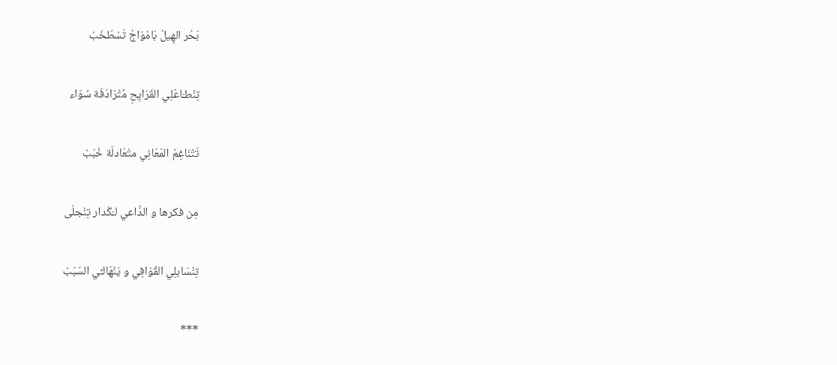بَحْر الهِيلْ بَامْوَاجْ تَسْطَخَبْ

تِنْطـَاعْلِي القَرَايِحِ مُتْرَادَفَة سُوَاء

تَتْنَاغِمْ المَعَانِي متْعَادلَة خْبَبْ

مِن فكرها و الدَّاعي لـَكْدار تِنْجلَى

تِنْسَابلِي القُوَافِي و يَنْهَالـِّي السّبَبْ

***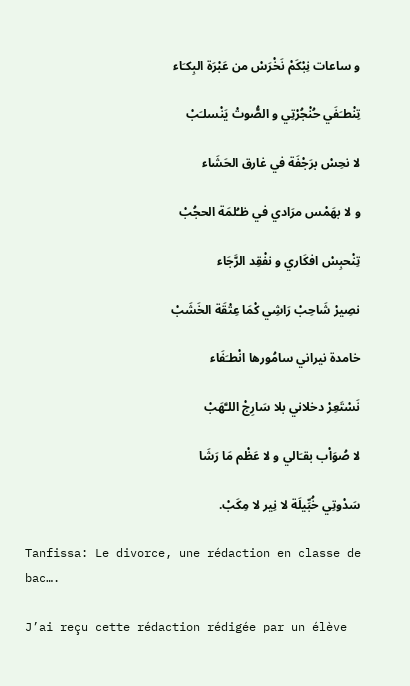و ساعات نِبْكَمْ نَخْرَسْ من عَبْرَة البِكـَاء

تِنْطـَفَي حُنْجُرْتِي و الصُّوتْ يَنْسلـَبْ

لا نحِسْ برَجْفَة في غارق الحَشَاء

و لا بهَمْس مرَادي في ظـُلمَة الحجُبْ

تِنْحبِسْ افكَاري و نفْقِد الرَّجَاء

نصِيرْ شَاحِبْ رَاشِي كْمَا عِتْقَة الخَشَبْ

خامدة نيراني سامُورها انْطـَفَاء

نَسْتَعِرْ دخلاني بلا سَارِجْ اللـَّهَبْ

لا صُوَاْب بقـَالي و لا عَظْم مَا رَشَا

سَدْوتِي خُبِّيلَة لا نِير لا مِكَبْ.

Tanfissa: Le divorce, une rédaction en classe de bac….

J’ai reçu cette rédaction rédigée par un élève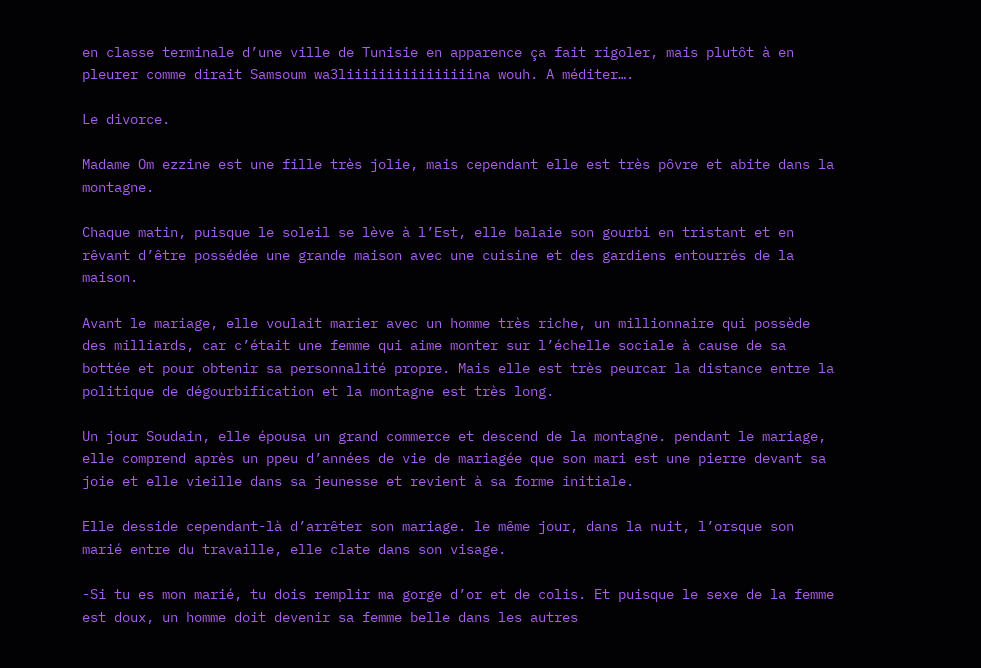en classe terminale d’une ville de Tunisie en apparence ça fait rigoler, mais plutôt à en pleurer comme dirait Samsoum wa3liiiiiiiiiiiiiiiina wouh. A méditer….

Le divorce.

Madame Om ezzine est une fille très jolie, mais cependant elle est très pôvre et abite dans la montagne.

Chaque matin, puisque le soleil se lève à l’Est, elle balaie son gourbi en tristant et en rêvant d’être possédée une grande maison avec une cuisine et des gardiens entourrés de la maison.

Avant le mariage, elle voulait marier avec un homme très riche, un millionnaire qui possède des milliards, car c’était une femme qui aime monter sur l’échelle sociale à cause de sa bottée et pour obtenir sa personnalité propre. Mais elle est très peurcar la distance entre la politique de dégourbification et la montagne est très long.

Un jour Soudain, elle épousa un grand commerce et descend de la montagne. pendant le mariage, elle comprend après un ppeu d’années de vie de mariagée que son mari est une pierre devant sa joie et elle vieille dans sa jeunesse et revient à sa forme initiale.

Elle desside cependant-là d’arrêter son mariage. le même jour, dans la nuit, l’orsque son marié entre du travaille, elle clate dans son visage.

-Si tu es mon marié, tu dois remplir ma gorge d’or et de colis. Et puisque le sexe de la femme est doux, un homme doit devenir sa femme belle dans les autres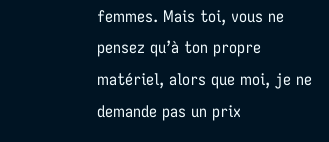femmes. Mais toi, vous ne pensez qu’à ton propre matériel, alors que moi, je ne demande pas un prix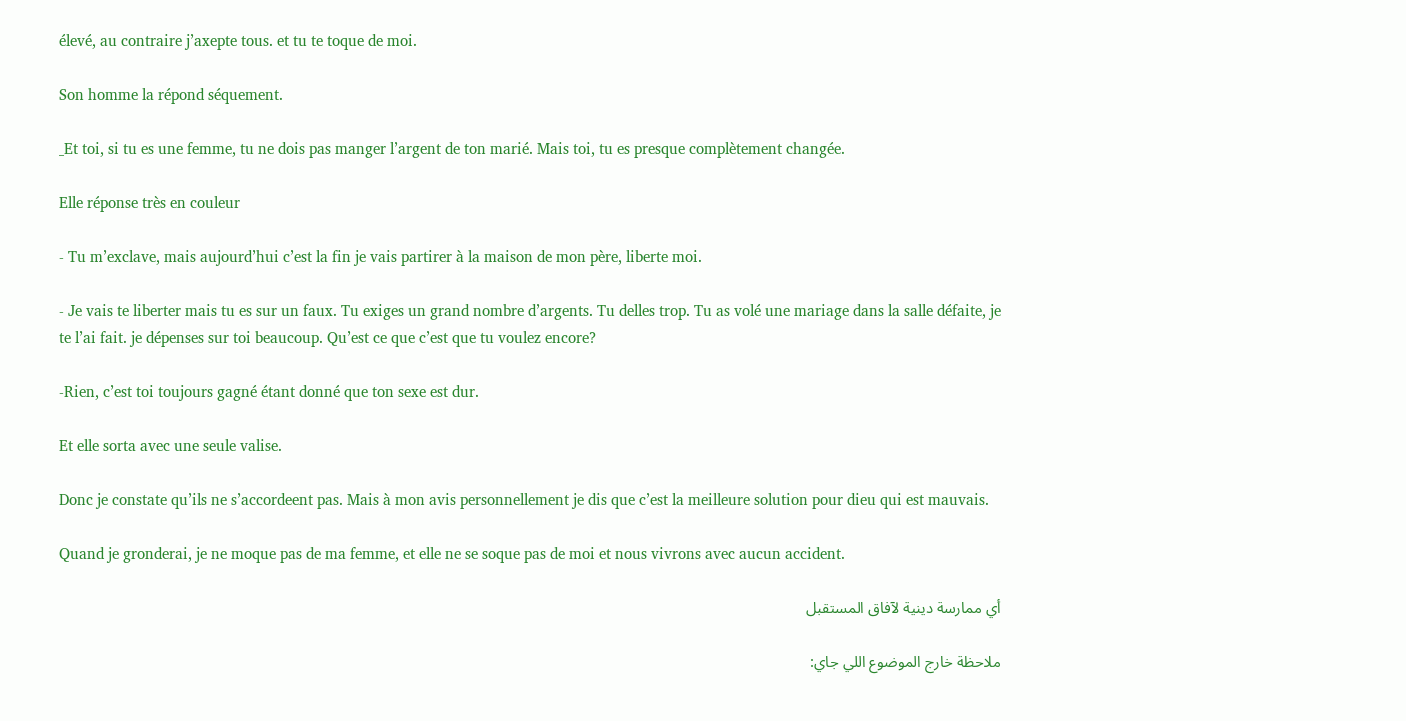élevé, au contraire j’axepte tous. et tu te toque de moi.

Son homme la répond séquement.

_Et toi, si tu es une femme, tu ne dois pas manger l’argent de ton marié. Mais toi, tu es presque complètement changée.

Elle réponse très en couleur

- Tu m’exclave, mais aujourd’hui c’est la fin je vais partirer à la maison de mon père, liberte moi.

- Je vais te liberter mais tu es sur un faux. Tu exiges un grand nombre d’argents. Tu delles trop. Tu as volé une mariage dans la salle défaite, je te l’ai fait. je dépenses sur toi beaucoup. Qu’est ce que c’est que tu voulez encore?

-Rien, c’est toi toujours gagné étant donné que ton sexe est dur.

Et elle sorta avec une seule valise.

Donc je constate qu’ils ne s’accordeent pas. Mais à mon avis personnellement je dis que c’est la meilleure solution pour dieu qui est mauvais.

Quand je gronderai, je ne moque pas de ma femme, et elle ne se soque pas de moi et nous vivrons avec aucun accident.

أي ممارسة دينية لآفاق المستقبل

ملاحظة خارج الموضوع اللي جاي: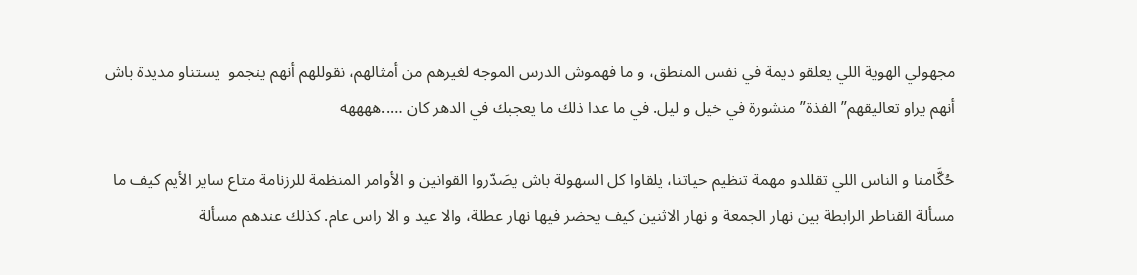مجهولي الهوية اللي يعلقو ديمة في نفس المنطق، و ما فهموش الدرس الموجه لغيرهم من أمثالهم، نقوللهم أنهم ينجمو  يستناو مديدة باش أنهم يراو تعاليقهم”الفذة” منشورة في خيل و ليل. في ما عدا ذلك ما يعجبك في الدهر كان …..ههههه

حُكَّامنا و الناس اللي تقللدو مهمة تنظيم حياتنا، يلقاوا كل السهولة باش يصَدّروا القوانين و الأوامر المنظمة للرزنامة متاع ساير الأيم كيف ما مسألة القناطر الرابطة بين نهار الجمعة و نهار الاثنين كيف يحضر فيها نهار عطلة، والا عيد و الا راس عام. كذلك عندهم مسألة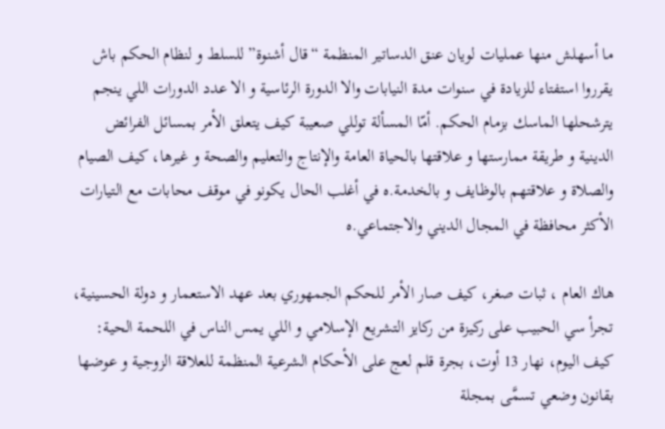ما أسهلش منها عمليات لويان عنق الدساتير المنظمة “قال أشنوة” للسلط و لنظام الحكم باش يقرروا استفتاء للزيادة في سنوات مدة النيابات والا الدورة الرئاسية و الا عدد الدورات اللي ينجم يترشحلها الماسك بزمام الحكم. أمّا المسألة توللي صعيبة كيف يتعلق الأمر بمسائل الفرائض الدينية و طريقة ممارستها و علاقتها بالحياة العامة والإنتاج والتعليم والصحة و غيرها، كيف الصيام والصلاة و علاقتهم بالوظايف و بالخدمة.ه في أغلب الحال يكونو في موقف محابات مع التيارات الأكثر محافظة في المجال الديني والاجتماعي.ه

هاك العام ، ثبات صغر، كيف صار الأمر للحكم الجمهوري بعد عهد الاستعمار و دولة الحسينية، تجرأ سي الحبيب على ركيزة من ركايز التشريع الإسلامي و اللي يمس الناس في اللحمة الحية: كيف اليوم، نهار 13 أوت، بجرة قلم لعج على الأحكام الشرعية المنظمة للعلاقة الزوجية و عوضها بقانون وضعي تسمَّى بمجلة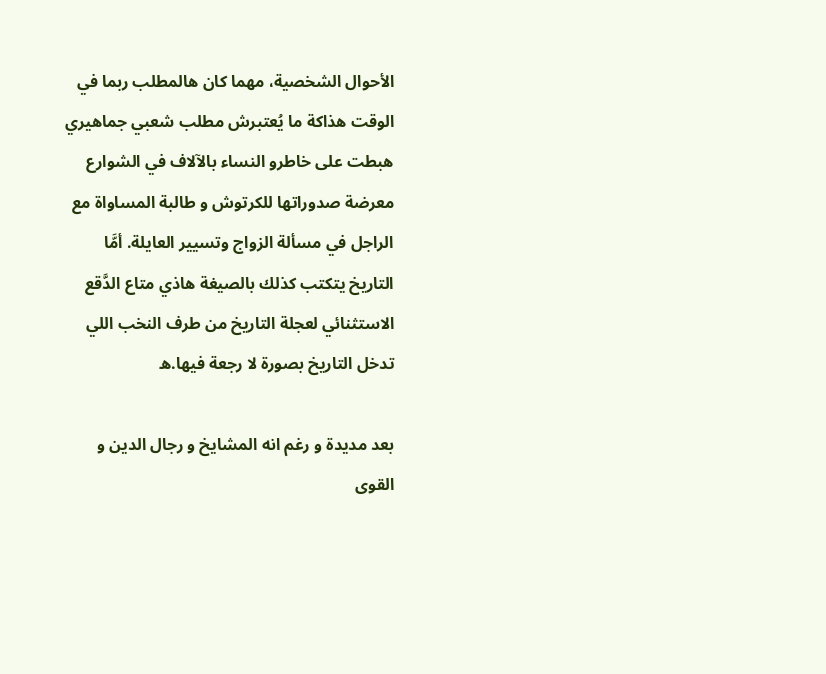الأحوال الشخصية، مهما كان هالمطلب ربما في الوقت هذاكة ما يُعتبرش مطلب شعبي جماهيري هبطت على خاطرو النساء بالآلاف في الشوارع معرضة صدوراتها للكرتوش و طالبة المساواة مع الراجل في مسألة الزواج وتسيير العايلة. أمَّا التاريخ يتكتب كذلك بالصيغة هاذي متاع الدَّقع الاستثنائي لعجلة التاريخ من طرف النخب اللي تدخل التاريخ بصورة لا رجعة فيها.ه

بعد مديدة و رغم انه المشايخ و رجال الدين و القوى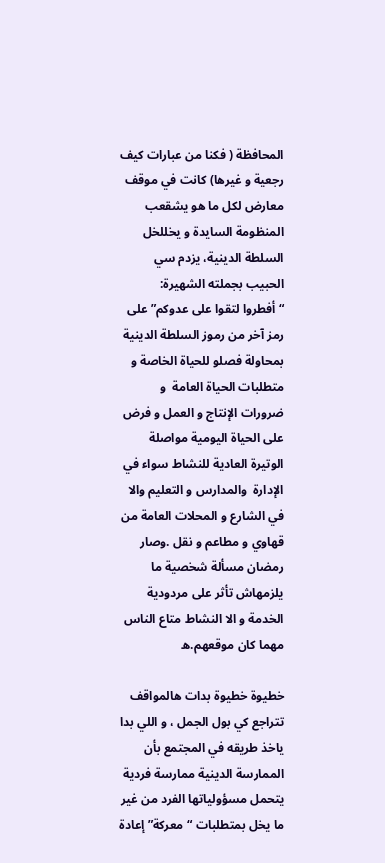المحافظة ( فكنا من عبارات كيف رجعية و غيرها) كانت في موقف معارض لكل ما هو يشقعب المنظومة السايدة و يخللخل السلطة الدينية، يزدم سي الحبيب بجملته الشهيرة: “أفطروا لتقوا على عدوكم” على رمز آخر من رموز السلطة الدينية بمحاولة فصلو للحياة الخاصة و متطلبات الحياة العامة  و ضرورات الإنتاج و العمل و فرض على الحياة اليومية مواصلة الوتيرة العادية للنشاط سواء في الإدارة  والمدارس و التعليم والا في الشارع و المحلات العامة من قهاوي و مطاعم و نقل .وصار رمضان مسألة شخصية ما يلزمهاش تأثر على مردودية الخدمة و الا النشاط متاع الناس مهما كان موقعهم.ه

خطيوة خطيوة بدات هالمواقف تتراجع كي بول الجمل ، و اللي بدا ياخذ طريقه في المجتمع بأن الممارسة الدينية ممارسة فردية يتحمل مسؤولياتها الفرد من غير ما يخل بمتطلبات “معركة” إعادة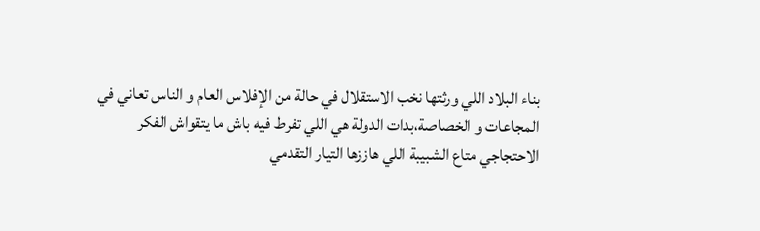بناء البلاد اللي ورثتها نخب الاستقلال في حالة من الإفلاس العام و الناس تعاني في المجاعات و الخصاصة،بدات الدولة هي اللي تفرط فيه باش ما يتقواش الفكر الاحتجاجي متاع الشبيبة اللي هاززها التيار التقدمي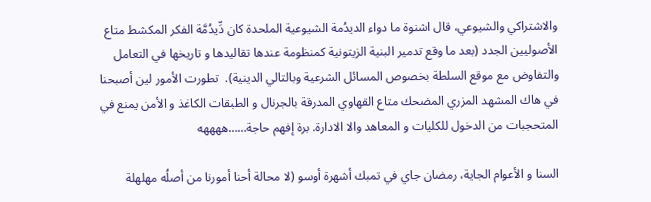والاشتراكي والشيوعي، قال اشنوة ما دواء الديدُمة الشيوعية الملحدة كان دِّيدُمَّة الفكر المكشط متاع الأصوليين الجدد (بعد ما وقع تدمير البنية الزيتونية كمنظومة عندها تقاليدها و تاريخها في التعامل والتفاوض مع موقع السلطة بخصوص المسائل الشرعية وبالتالي الدينية).  تطورت الأمور لين أصبحنا في هاك المشهد المزري المضحك متاع القهاوي المدرقة بالجرنال و الطبقات الكاغذ و الأمن يمنع في المتحجبات من الدخول للكليات و المعاهد والا الادارة. برة إفهم حاجة……ههههه

السنا و الأعوام الجاية، رمضان جاي في تمبك أشهرة أوسو (لا محالة أحنا أمورنا من أصلُه مهلهلة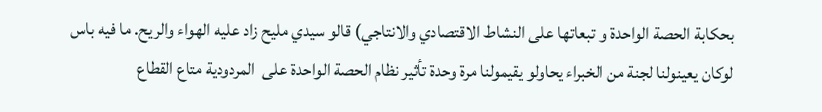بحكابة الحصة الواحدة و تبعاتها على النشاط الاقتصادي والانتاجي) قالو سيدي مليح زاد عليه الهواء والريح. ما فيه باس لوكان يعينولنا لجنة من الخبراء يحاولو يقيمولنا مرة وحدة تأثير نظام الحصة الواحدة على  المردودية متاع القطاع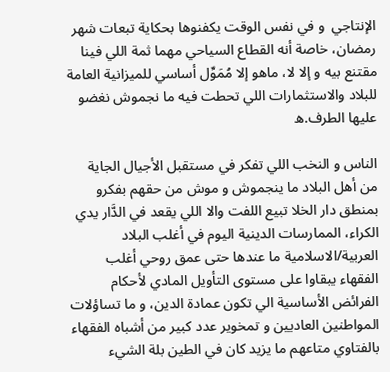الإنتاجي  و في نفس الوقت يكفنوها بحكاية تبعات شهر رمضان، خاصة أنه القطاع السياحي مهما ثمة اللي فينا مقتنع بيه و إلا لا، ماهو إلا مُمَوِّل أساسي للميزانية العامة للبلاد والاستثمارات اللي تحطت فيه ما نجموش نغضو عليها الطرف.ه

الناس و النخب اللي تفكر في مستقبل الأجيال الجاية من أهل البلاد ما ينجموش و موش من حقهم بفكرو بمنطق دار الخلا تبيع اللفت والا اللي يقعد في الدَّار يدي الكراء، الممارسات الدينية اليوم في أغلب البلاد العربية/الاسلامية ما عندها حتى عمق روحي أغلب الفقهاء يبقاوا على مستوى التأويل المادي لأحكام الفرائض الأساسية الي تكون عمادة الدين، و ما تساؤلات المواطنين العاديين و تمخوير عدد كبير من أشباه الفقهاء بالفتاوي متاعهم ما يزيد كان في الطين بلة الشيء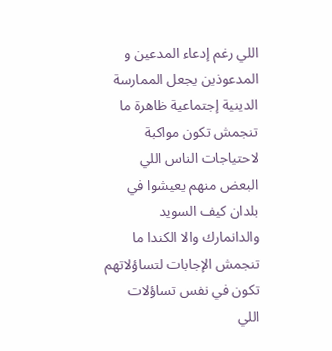اللي رغم إدعاء المدعين و المدعوذين يجعل الممارسة الدينية إجتماعية ظاهرة ما تنجمش تكون مواكبة لاحتياجات الناس اللي البعض منهم يعيشوا في بلدان كيف السويد والدانمارك والا الكندا ما تنجمش الإجابات لتساؤلاتهم تكون في نفس تساؤلات اللي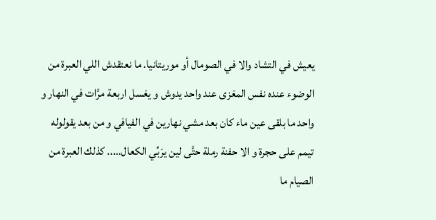يعيش في التشاد والا في الصومال أو موريتانيا. ما نعتقدش اللي العبرة من الوضوء عنده نفس المغزى عند واحد يدوش و يغسل اربعة مرَّات في النهار و واحد ما بلقى عين ماء كان بعد مشي نهارين في الفيافي و من بعد يقولوله تيمم على حجرة و الا حفنة رملة حتَّى لين يرَبِّي الكعال….. كذلك العبرة من الصيام ما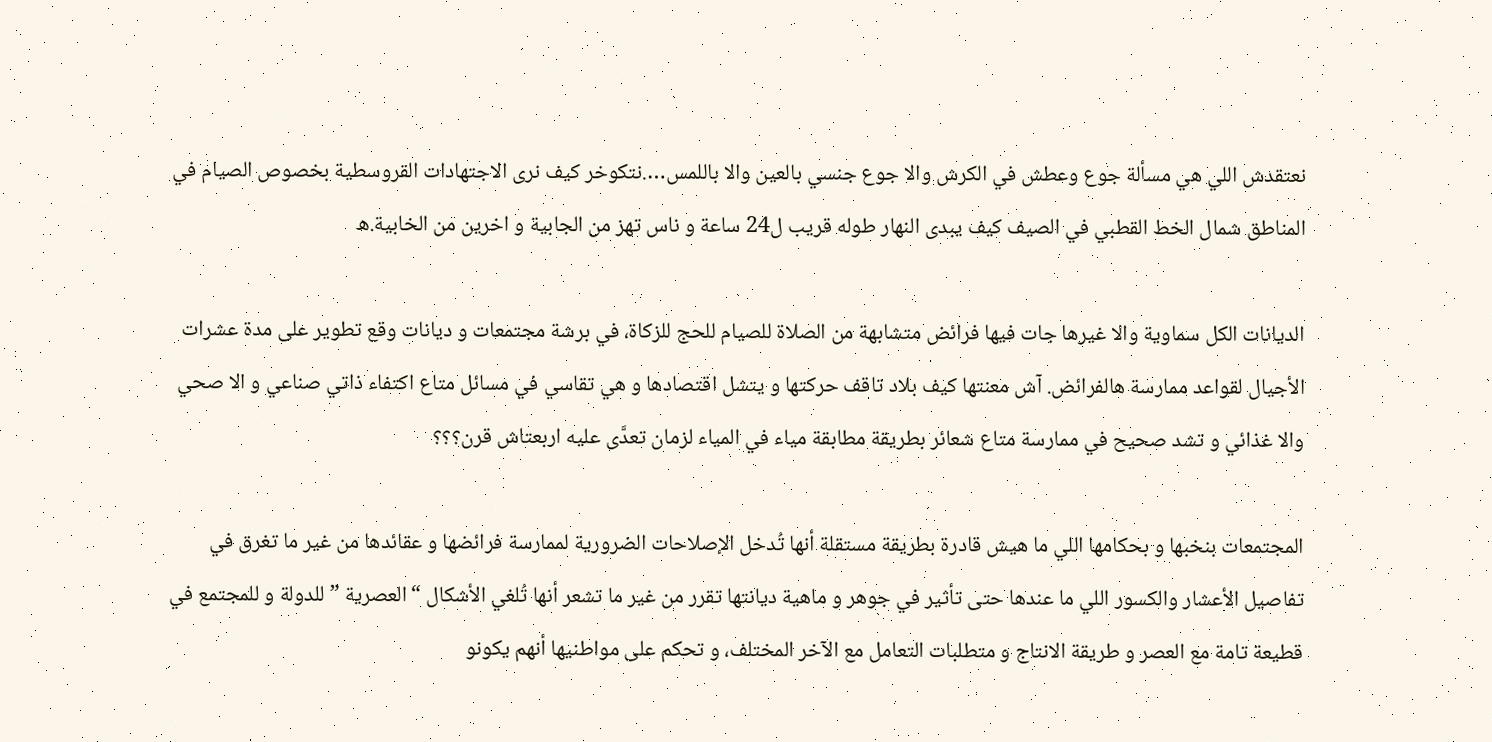نعتقدش اللي هي مسألة جوع وعطش في الكرش والا جوع جنسي بالعين والا باللمس….نتكوخر كيف نرى الاجتهادات القروسطية بخصوص الصيام في المناطق شمال الخط القطبي في الصيف كيف يبدى النهار طوله قريب ل24 ساعة و ناس تهز من الجابية و اخرين من الخابية.ه

الديانات الكل سماوية والا غيرها جات فيها فرائض متشابهة من الصلاة للصيام للحج للزكاة، في برشة مجتمعات و ديانات وقع تطوير على مدة عشرات الأجيال لقواعد ممارسة هالفرائض. آش معنتها كيف بلاد تاقف حركتها و يتشل اقتصادها و هي تقاسي في مسائل متاع اكتفاء ذاتي صناعي و الا صحي والا غذائي و تشد صحيح في ممارسة متاع شعائر بطريقة مطابقة مياء في المياء لزمان تعدَّى عليه اربعتاش قرن؟؟؟

المجتمعات بنخبها و بحكامها اللي ما هيش قادرة بطريقة مستقلة أنها تُدخل الإصلاحات الضرورية لممارسة فرائضها و عقائدها من غير ما تغرق في تفاصيل الأعشار والكسور اللي ما عندها حتى تأثير في جوهر و ماهية ديانتها تقرر من غير ما تشعر أنها تُلغي الأشكال “العصرية ” للدولة و للمجتمع في قطيعة تامة مع العصر و طريقة الانتاج و متطلبات التعامل مع الآخر المختلف، و تحكم على مواطنيها أنهم يكونو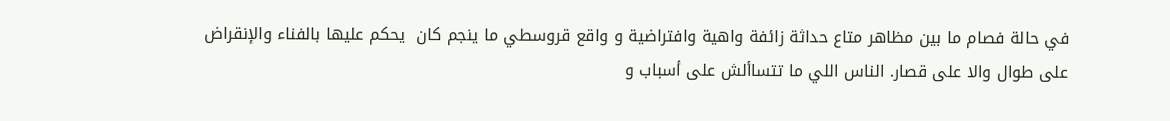في حالة فصام ما بين مظاهر متاع حداثة زائفة واهية وافتراضية و واقع قروسطي ما ينجم كان  يحكم عليها بالفناء والإنقراض على طوال والا على قصار. الناس اللي ما تتساألش على أسباب و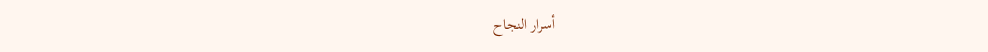أسرار النجاح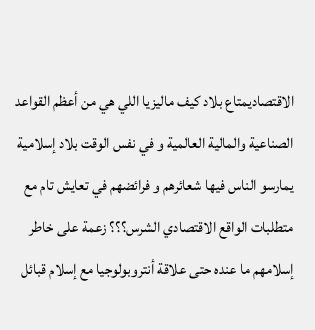الاقتصاديمتاع بلاد كيف ماليزيا اللي هي من أعظم القواعد الصناعية والمالية العالمية و في نفس الوقت بلاد إسلامية يمارسو الناس فيها شعائرهم و فرائضهم في تعايش تام مع متطلبات الواقع الاقتصادي الشرس؟؟؟ زعمة على خاطر إسلامهم ما عنده حتى علاقة أنتروبولوجيا مع إسلام قبائل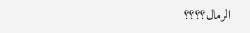الرمال؟؟؟؟